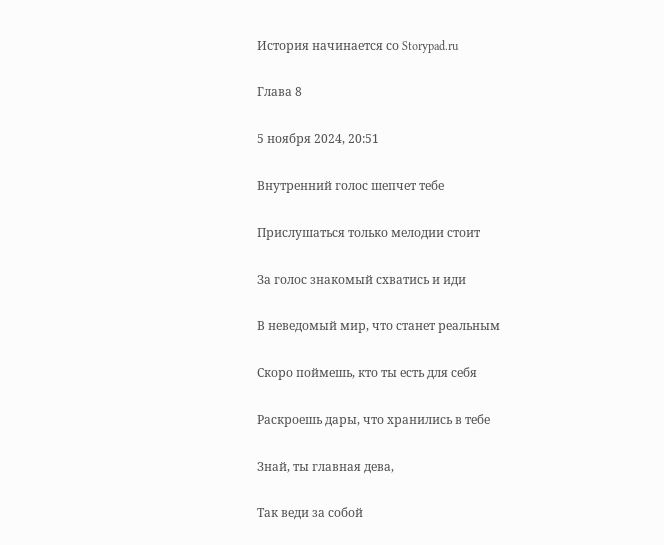История начинается со Storypad.ru

Глава 8

5 ноября 2024, 20:51

Внутренний голос шепчет тебе

Прислушаться только мелодии стоит

За голос знакомый схватись и иди

В неведомый мир, что станет реальным

Скоро поймешь, кто ты есть для себя

Раскроешь дары, что хранились в тебе

Знай, ты главная дева,

Так веди за собой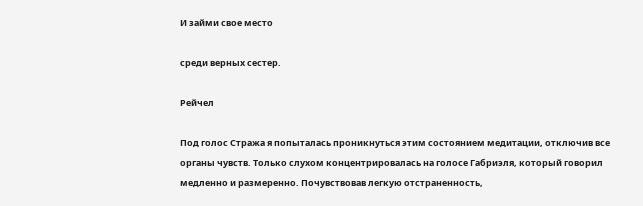И займи свое место

среди верных сестер.

Рейчел

Под голос Стража я попыталась проникнуться этим состоянием медитации, отключив все органы чувств. Только слухом концентрировалась на голосе Габриэля, который говорил медленно и размеренно. Почувствовав легкую отстраненность,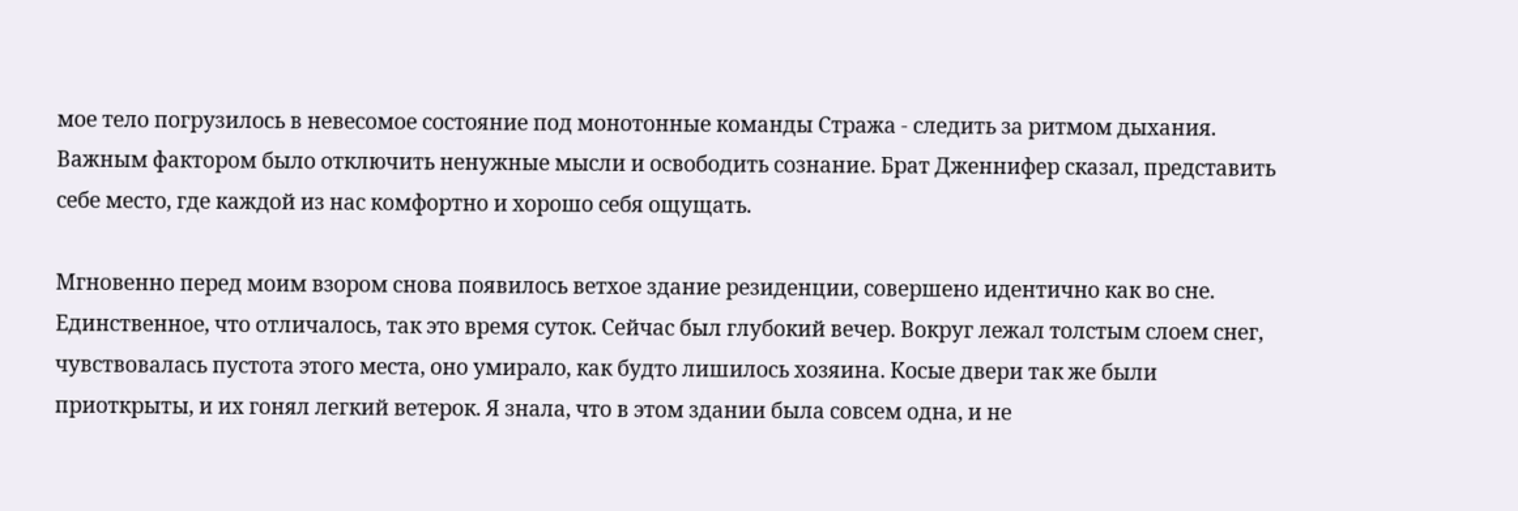мое тело погрузилось в невесомое состояние под монотонные команды Стража - следить за ритмом дыхания. Важным фактором было отключить ненужные мысли и освободить сознание. Брат Дженнифер сказал, представить себе место, где каждой из нас комфортно и хорошо себя ощущать.

Мгновенно перед моим взором снова появилось ветхое здание резиденции, совершено идентично как во сне. Единственное, что отличалось, так это время суток. Сейчас был глубокий вечер. Вокруг лежал толстым слоем снег, чувствовалась пустота этого места, оно умирало, как будто лишилось хозяина. Косые двери так же были приоткрыты, и их гонял легкий ветерок. Я знала, что в этом здании была совсем одна, и не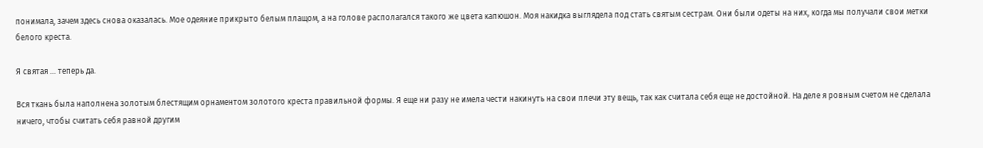понимала, зачем здесь снова оказалась. Мое одеяние прикрыто белым плащом, а на голове располагался такого же цвета капюшон. Моя накидка выглядела под стать святым сестрам. Они были одеты на них, когда мы получали свои метки белого креста.

Я святая ... теперь да.

Вся ткань была наполнена золотым блестящим орнаментом золотого креста правильной формы. Я еще ни разу не имела чести накинуть на свои плечи эту вещь, так как считала себя еще не достойной. На деле я ровным счетом не сделала ничего, чтобы считать себя равной другим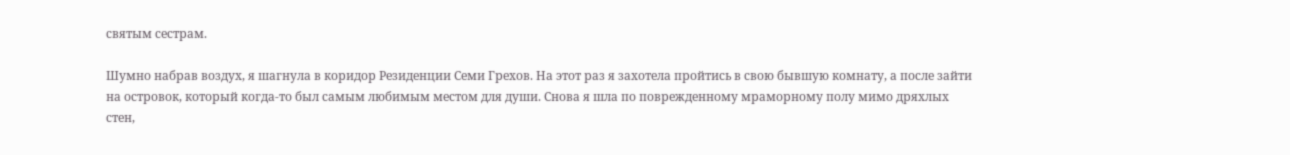святым сестрам.

Шумно набрав воздух, я шагнула в коридор Резиденции Семи Грехов. На этот раз я захотела пройтись в свою бывшую комнату, а после зайти на островок, который когда-то был самым любимым местом для души. Снова я шла по поврежденному мраморному полу мимо дряхлых стен,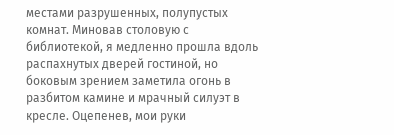местами разрушенных, полупустых комнат. Миновав столовую с библиотекой, я медленно прошла вдоль распахнутых дверей гостиной, но боковым зрением заметила огонь в разбитом камине и мрачный силуэт в кресле. Оцепенев, мои руки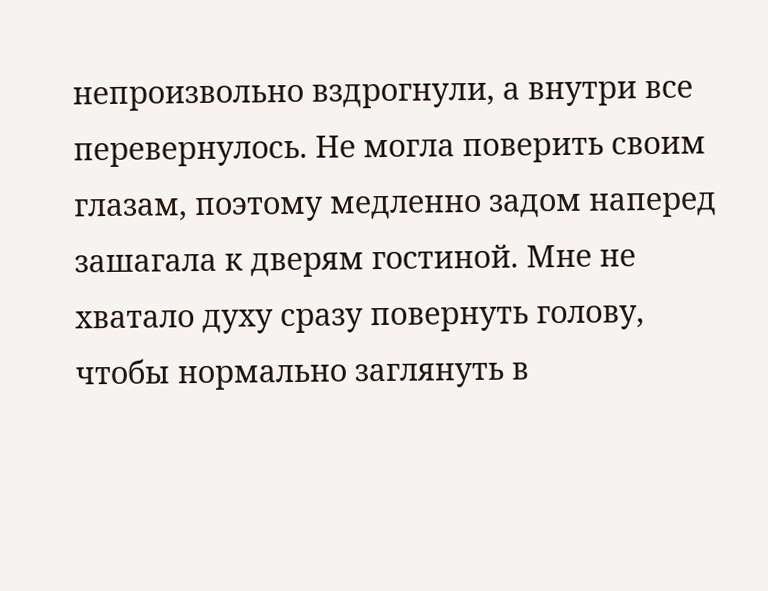непроизвольно вздрогнули, а внутри все перевернулось. Не могла поверить своим глазам, поэтому медленно задом наперед зашагала к дверям гостиной. Мне не хватало духу сразу повернуть голову, чтобы нормально заглянуть в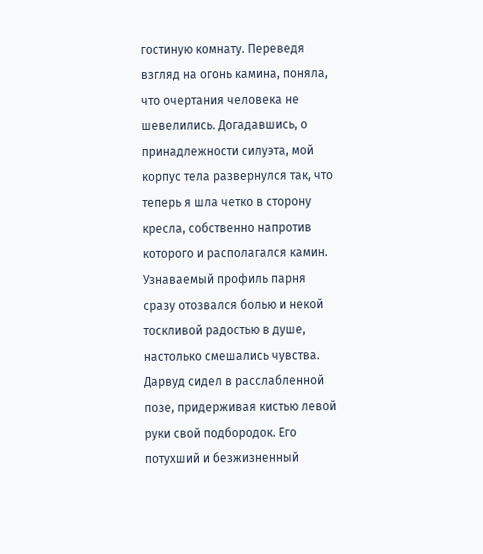гостиную комнату. Переведя взгляд на огонь камина, поняла, что очертания человека не шевелились. Догадавшись, о принадлежности силуэта, мой корпус тела развернулся так, что теперь я шла четко в сторону кресла, собственно напротив которого и располагался камин. Узнаваемый профиль парня сразу отозвался болью и некой тоскливой радостью в душе, настолько смешались чувства. Дарвуд сидел в расслабленной позе, придерживая кистью левой руки свой подбородок. Его потухший и безжизненный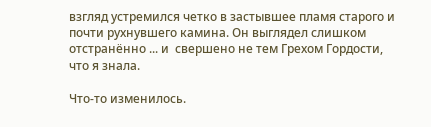взгляд устремился четко в застывшее пламя старого и почти рухнувшего камина. Он выглядел слишком отстранённо ... и  свершено не тем Грехом Гордости, что я знала.

Что-то изменилось.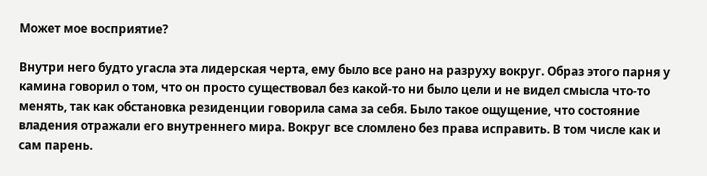Может мое восприятие?

Внутри него будто угасла эта лидерская черта, ему было все рано на разруху вокруг. Образ этого парня у камина говорил о том, что он просто существовал без какой-то ни было цели и не видел смысла что-то менять, так как обстановка резиденции говорила сама за себя. Было такое ощущение, что состояние владения отражали его внутреннего мира. Вокруг все сломлено без права исправить. В том числе как и сам парень.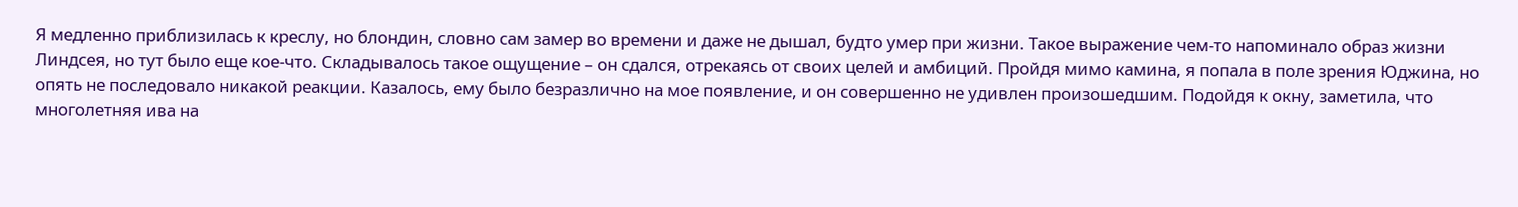Я медленно приблизилась к креслу, но блондин, словно сам замер во времени и даже не дышал, будто умер при жизни. Такое выражение чем-то напоминало образ жизни Линдсея, но тут было еще кое-что. Складывалось такое ощущение – он сдался, отрекаясь от своих целей и амбиций. Пройдя мимо камина, я попала в поле зрения Юджина, но опять не последовало никакой реакции. Казалось, ему было безразлично на мое появление, и он совершенно не удивлен произошедшим. Подойдя к окну, заметила, что многолетняя ива на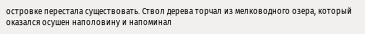островке перестала существовать. Ствол дерева торчал из мелководного озера, который оказался осушен наполовину и напоминал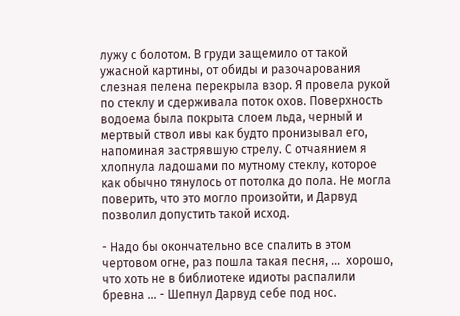лужу с болотом. В груди защемило от такой ужасной картины, от обиды и разочарования слезная пелена перекрыла взор. Я провела рукой по стеклу и сдерживала поток охов. Поверхность водоема была покрыта слоем льда, черный и мертвый ствол ивы как будто пронизывал его, напоминая застрявшую стрелу. С отчаянием я хлопнула ладошами по мутному стеклу, которое как обычно тянулось от потолка до пола. Не могла поверить, что это могло произойти, и Дарвуд позволил допустить такой исход.

- Надо бы окончательно все спалить в этом чертовом огне, раз пошла такая песня, ...  хорошо, что хоть не в библиотеке идиоты распалили бревна ... - Шепнул Дарвуд себе под нос.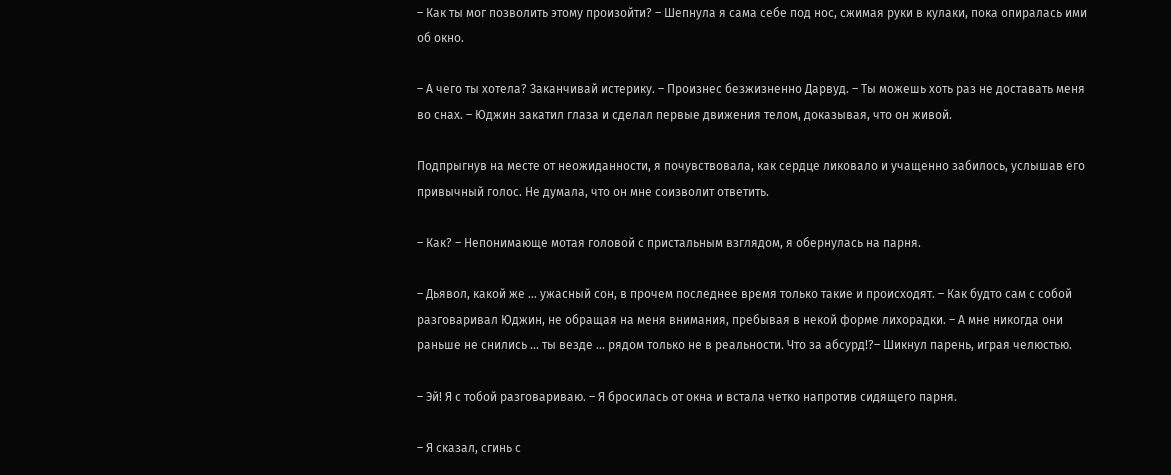– Как ты мог позволить этому произойти? – Шепнула я сама себе под нос, сжимая руки в кулаки, пока опиралась ими об окно.

– А чего ты хотела? Заканчивай истерику. – Произнес безжизненно Дарвуд. – Ты можешь хоть раз не доставать меня во снах. – Юджин закатил глаза и сделал первые движения телом, доказывая, что он живой.

Подпрыгнув на месте от неожиданности, я почувствовала, как сердце ликовало и учащенно забилось, услышав его привычный голос. Не думала, что он мне соизволит ответить.

– Как? – Непонимающе мотая головой с пристальным взглядом, я обернулась на парня.

– Дьявол, какой же ... ужасный сон, в прочем последнее время только такие и происходят. – Как будто сам с собой разговаривал Юджин, не обращая на меня внимания, пребывая в некой форме лихорадки. – А мне никогда они раньше не снились ... ты везде ... рядом только не в реальности. Что за абсурд!?– Шикнул парень, играя челюстью.

– Эй! Я с тобой разговариваю. – Я бросилась от окна и встала четко напротив сидящего парня.

– Я сказал, сгинь с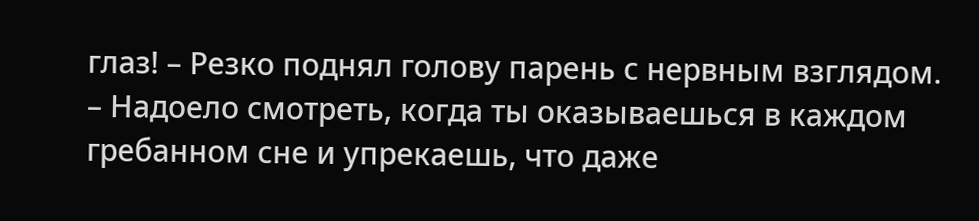глаз! – Резко поднял голову парень с нервным взглядом. – Надоело смотреть, когда ты оказываешься в каждом гребанном сне и упрекаешь, что даже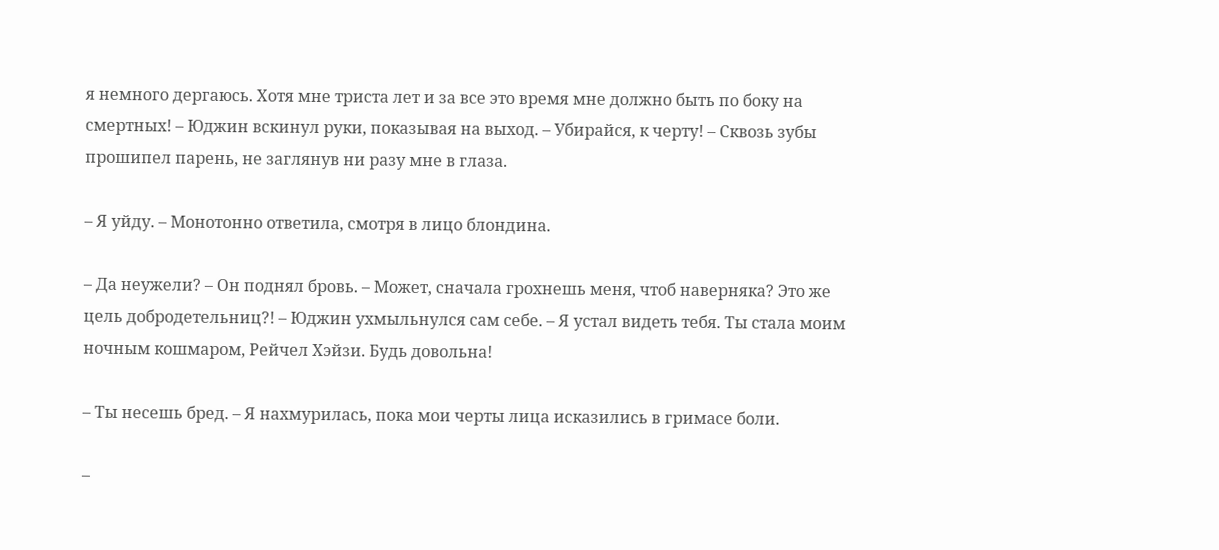я немного дергаюсь. Хотя мне триста лет и за все это время мне должно быть по боку на смертных! – Юджин вскинул руки, показывая на выход. – Убирайся, к черту! – Сквозь зубы прошипел парень, не заглянув ни разу мне в глаза.

– Я уйду. – Монотонно ответила, смотря в лицо блондина.

– Да неужели? – Он поднял бровь. – Может, сначала грохнешь меня, чтоб наверняка? Это же цель добродетельниц?! – Юджин ухмыльнулся сам себе. – Я устал видеть тебя. Ты стала моим ночным кошмаром, Рейчел Хэйзи. Будь довольна!

– Ты несешь бред. – Я нахмурилась, пока мои черты лица исказились в гримасе боли.

–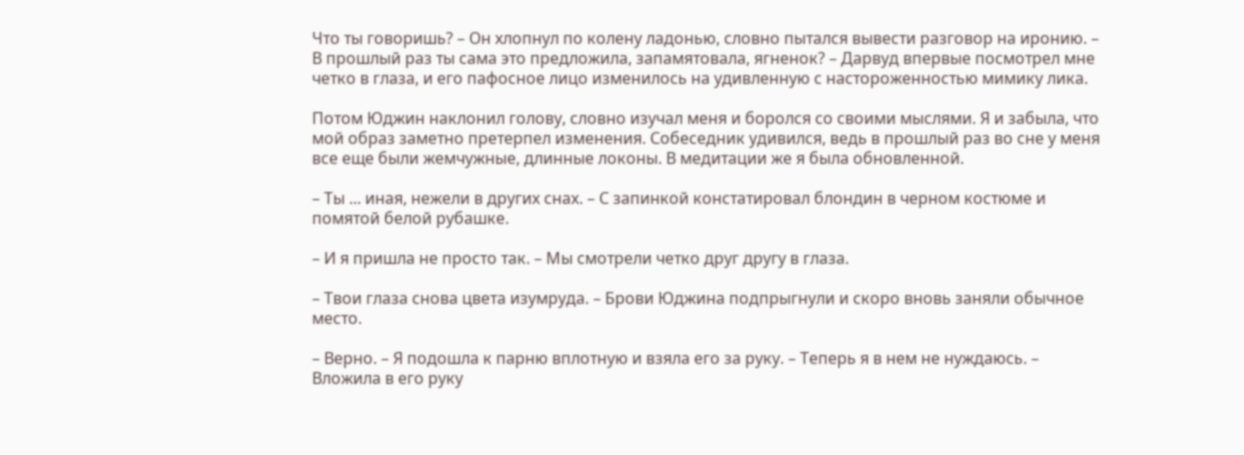Что ты говоришь? – Он хлопнул по колену ладонью, словно пытался вывести разговор на иронию. – В прошлый раз ты сама это предложила, запамятовала, ягненок? – Дарвуд впервые посмотрел мне четко в глаза, и его пафосное лицо изменилось на удивленную с настороженностью мимику лика.

Потом Юджин наклонил голову, словно изучал меня и боролся со своими мыслями. Я и забыла, что мой образ заметно претерпел изменения. Собеседник удивился, ведь в прошлый раз во сне у меня все еще были жемчужные, длинные локоны. В медитации же я была обновленной.

– Ты ... иная, нежели в других снах. – С запинкой констатировал блондин в черном костюме и помятой белой рубашке.

– И я пришла не просто так. – Мы смотрели четко друг другу в глаза.

– Твои глаза снова цвета изумруда. – Брови Юджина подпрыгнули и скоро вновь заняли обычное место.

– Верно. – Я подошла к парню вплотную и взяла его за руку. – Теперь я в нем не нуждаюсь. – Вложила в его руку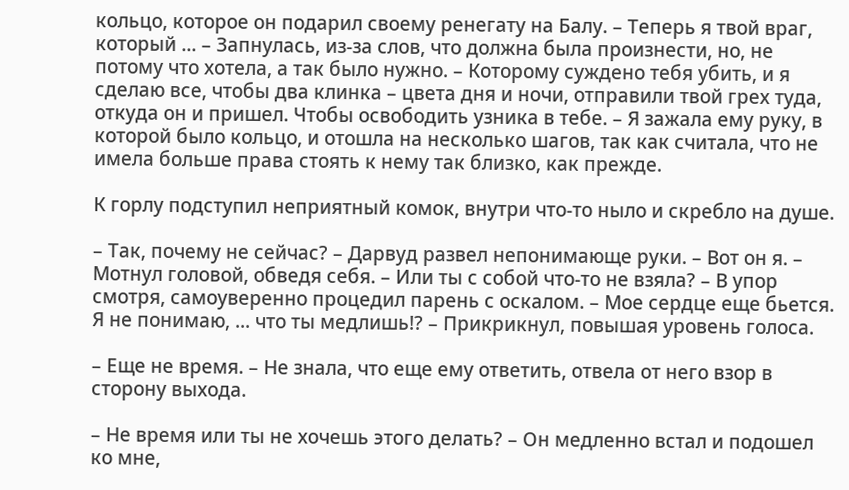кольцо, которое он подарил своему ренегату на Балу. – Теперь я твой враг, который ... – Запнулась, из-за слов, что должна была произнести, но, не потому что хотела, а так было нужно. – Которому суждено тебя убить, и я сделаю все, чтобы два клинка – цвета дня и ночи, отправили твой грех туда, откуда он и пришел. Чтобы освободить узника в тебе. – Я зажала ему руку, в которой было кольцо, и отошла на несколько шагов, так как считала, что не имела больше права стоять к нему так близко, как прежде.

К горлу подступил неприятный комок, внутри что-то ныло и скребло на душе.

– Так, почему не сейчас? – Дарвуд развел непонимающе руки. – Вот он я. – Мотнул головой, обведя себя. – Или ты с собой что-то не взяла? – В упор смотря, самоуверенно процедил парень с оскалом. – Мое сердце еще бьется. Я не понимаю, ... что ты медлишь!? – Прикрикнул, повышая уровень голоса.

– Еще не время. – Не знала, что еще ему ответить, отвела от него взор в сторону выхода.

– Не время или ты не хочешь этого делать? – Он медленно встал и подошел ко мне,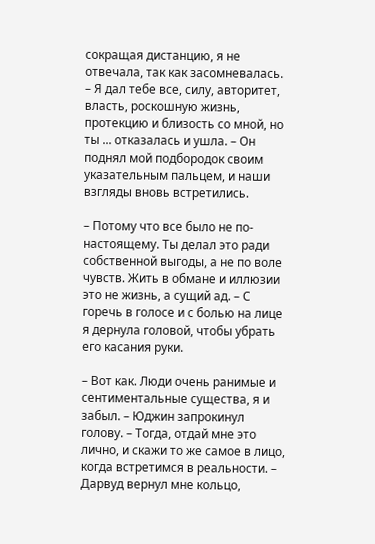сокращая дистанцию, я не отвечала, так как засомневалась. – Я дал тебе все, силу, авторитет, власть, роскошную жизнь, протекцию и близость со мной, но ты ... отказалась и ушла. – Он поднял мой подбородок своим указательным пальцем, и наши взгляды вновь встретились.

– Потому что все было не по-настоящему. Ты делал это ради собственной выгоды, а не по воле чувств. Жить в обмане и иллюзии это не жизнь, а сущий ад. – С горечь в голосе и с болью на лице я дернула головой, чтобы убрать его касания руки.

– Вот как. Люди очень ранимые и сентиментальные существа, я и забыл. – Юджин запрокинул голову. – Тогда, отдай мне это лично, и скажи то же самое в лицо, когда встретимся в реальности. – Дарвуд вернул мне кольцо,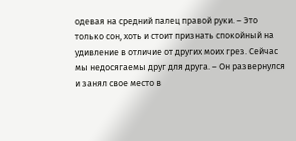одевая на средний палец правой руки. – Это только сон, хоть и стоит признать спокойный на удивление в отличие от других моих грез. Сейчас мы недосягаемы друг для друга. – Он развернулся и занял свое место в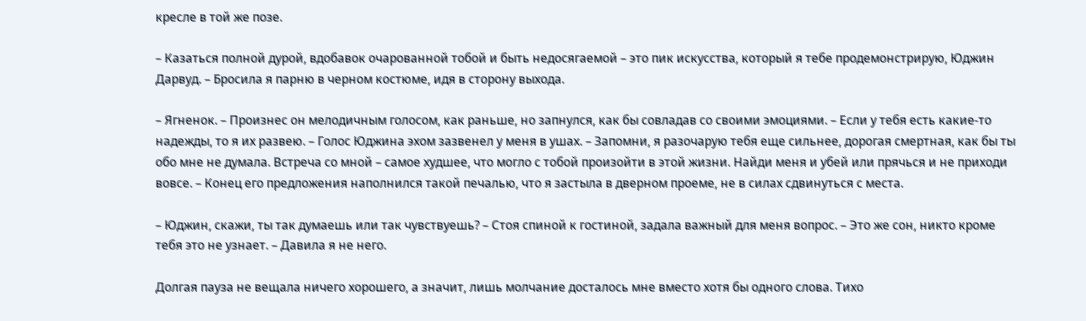кресле в той же позе.

– Казаться полной дурой, вдобавок очарованной тобой и быть недосягаемой – это пик искусства, который я тебе продемонстрирую, Юджин Дарвуд. – Бросила я парню в черном костюме, идя в сторону выхода.

– Ягненок. – Произнес он мелодичным голосом, как раньше, но запнулся, как бы совладав со своими эмоциями. – Если у тебя есть какие-то надежды, то я их развею. – Голос Юджина эхом зазвенел у меня в ушах. – Запомни, я разочарую тебя еще сильнее, дорогая смертная, как бы ты обо мне не думала. Встреча со мной – самое худшее, что могло с тобой произойти в этой жизни. Найди меня и убей или прячься и не приходи вовсе. – Конец его предложения наполнился такой печалью, что я застыла в дверном проеме, не в силах сдвинуться с места.

– Юджин, скажи, ты так думаешь или так чувствуешь? – Стоя спиной к гостиной, задала важный для меня вопрос. – Это же сон, никто кроме тебя это не узнает. – Давила я не него.

Долгая пауза не вещала ничего хорошего, а значит, лишь молчание досталось мне вместо хотя бы одного слова. Тихо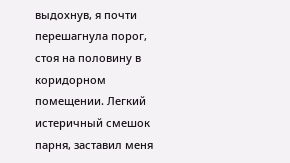выдохнув, я почти перешагнула порог, стоя на половину в коридорном помещении. Легкий истеричный смешок парня, заставил меня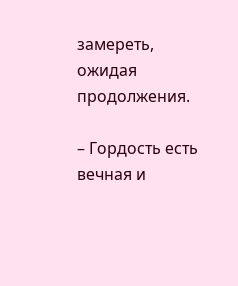замереть, ожидая продолжения.

– Гордость есть вечная и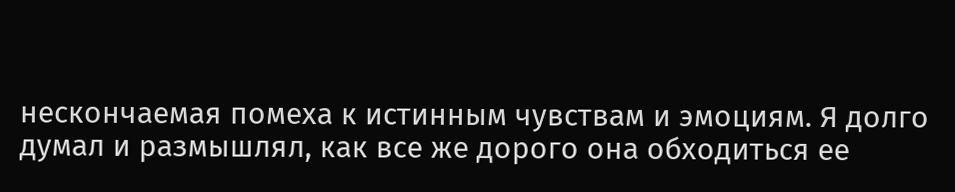нескончаемая помеха к истинным чувствам и эмоциям. Я долго думал и размышлял, как все же дорого она обходиться ее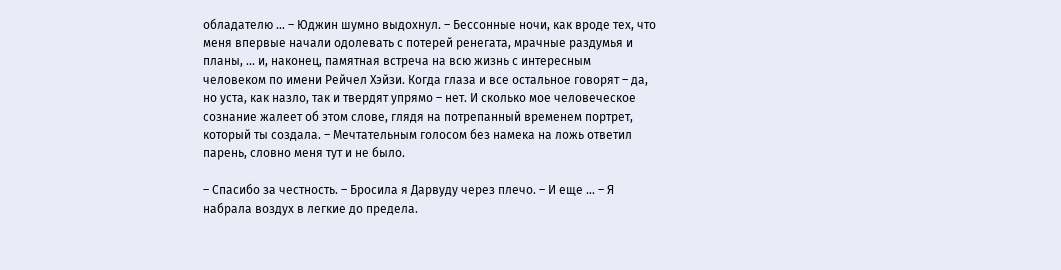обладателю ... – Юджин шумно выдохнул. – Бессонные ночи, как вроде тех, что меня впервые начали одолевать с потерей ренегата, мрачные раздумья и планы, ... и, наконец, памятная встреча на всю жизнь с интересным человеком по имени Рейчел Хэйзи. Когда глаза и все остальное говорят – да, но уста, как назло, так и твердят упрямо – нет. И сколько мое человеческое сознание жалеет об этом слове, глядя на потрепанный временем портрет, который ты создала. – Мечтательным голосом без намека на ложь ответил парень, словно меня тут и не было.

– Спасибо за честность. – Бросила я Дарвуду через плечо. – И еще ... – Я набрала воздух в легкие до предела.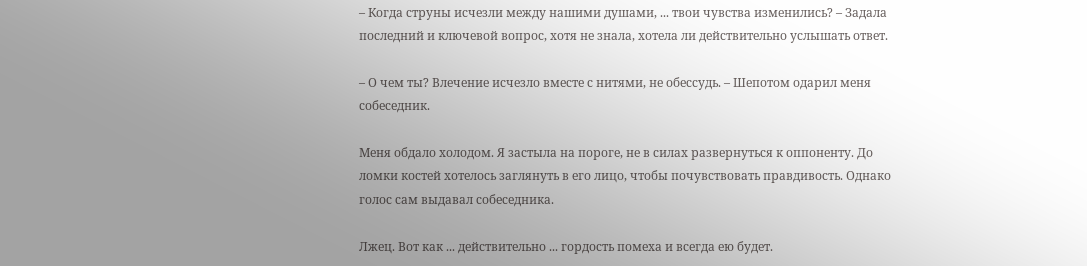– Когда струны исчезли между нашими душами, ... твои чувства изменились? – Задала последний и ключевой вопрос, хотя не знала, хотела ли действительно услышать ответ.

– О чем ты? Влечение исчезло вместе с нитями, не обессудь. – Шепотом одарил меня собеседник.

Меня обдало холодом. Я застыла на пороге, не в силах развернуться к оппоненту. До ломки костей хотелось заглянуть в его лицо, чтобы почувствовать правдивость. Однако голос сам выдавал собеседника.

Лжец. Вот как ... действительно ... гордость помеха и всегда ею будет.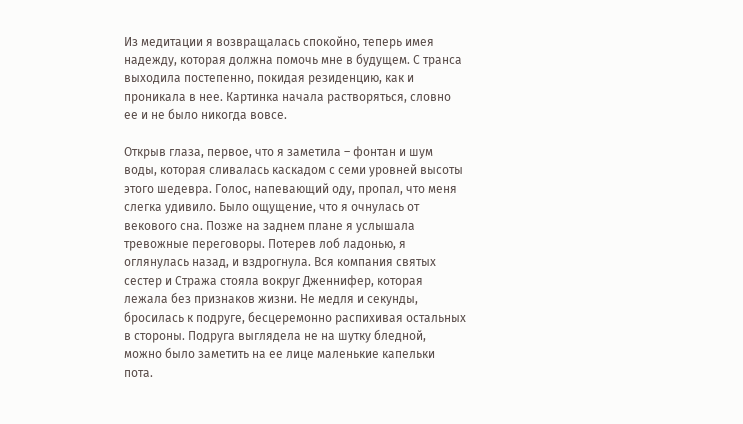Из медитации я возвращалась спокойно, теперь имея надежду, которая должна помочь мне в будущем. С транса выходила постепенно, покидая резиденцию, как и проникала в нее. Картинка начала растворяться, словно ее и не было никогда вовсе.

Открыв глаза, первое, что я заметила – фонтан и шум воды, которая сливалась каскадом с семи уровней высоты этого шедевра. Голос, напевающий оду, пропал, что меня слегка удивило. Было ощущение, что я очнулась от векового сна. Позже на заднем плане я услышала тревожные переговоры. Потерев лоб ладонью, я оглянулась назад, и вздрогнула. Вся компания святых сестер и Стража стояла вокруг Дженнифер, которая лежала без признаков жизни. Не медля и секунды, бросилась к подруге, бесцеремонно распихивая остальных в стороны. Подруга выглядела не на шутку бледной, можно было заметить на ее лице маленькие капельки пота.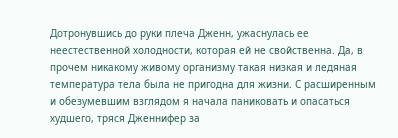Дотронувшись до руки плеча Дженн, ужаснулась ее неестественной холодности, которая ей не свойственна. Да, в прочем никакому живому организму такая низкая и ледяная температура тела была не пригодна для жизни. С расширенным и обезумевшим взглядом я начала паниковать и опасаться худшего, тряся Дженнифер за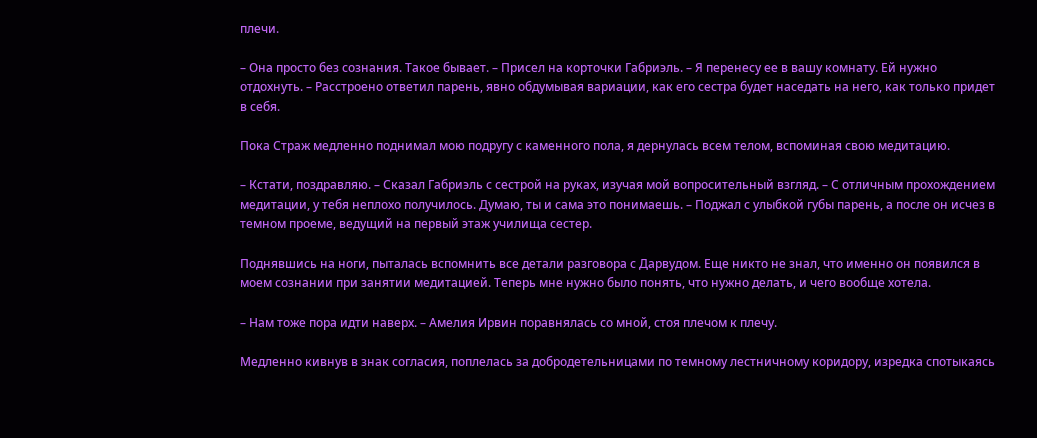плечи.

– Она просто без сознания. Такое бывает. – Присел на корточки Габриэль. – Я перенесу ее в вашу комнату. Ей нужно отдохнуть. – Расстроено ответил парень, явно обдумывая вариации, как его сестра будет наседать на него, как только придет в себя.

Пока Страж медленно поднимал мою подругу с каменного пола, я дернулась всем телом, вспоминая свою медитацию.

– Кстати, поздравляю. – Сказал Габриэль с сестрой на руках, изучая мой вопросительный взгляд. – С отличным прохождением медитации, у тебя неплохо получилось. Думаю, ты и сама это понимаешь. – Поджал с улыбкой губы парень, а после он исчез в темном проеме, ведущий на первый этаж училища сестер.

Поднявшись на ноги, пыталась вспомнить все детали разговора с Дарвудом. Еще никто не знал, что именно он появился в моем сознании при занятии медитацией. Теперь мне нужно было понять, что нужно делать, и чего вообще хотела.

– Нам тоже пора идти наверх. – Амелия Ирвин поравнялась со мной, стоя плечом к плечу.

Медленно кивнув в знак согласия, поплелась за добродетельницами по темному лестничному коридору, изредка спотыкаясь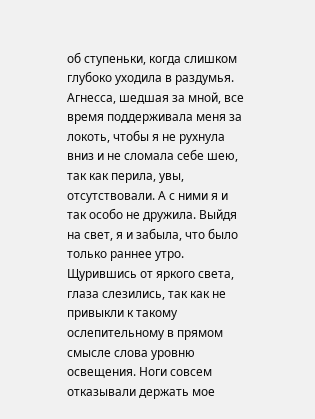об ступеньки, когда слишком глубоко уходила в раздумья. Агнесса, шедшая за мной, все время поддерживала меня за локоть, чтобы я не рухнула вниз и не сломала себе шею, так как перила, увы, отсутствовали. А с ними я и так особо не дружила. Выйдя на свет, я и забыла, что было только раннее утро. Щурившись от яркого света, глаза слезились, так как не привыкли к такому ослепительному в прямом смысле слова уровню освещения. Ноги совсем отказывали держать мое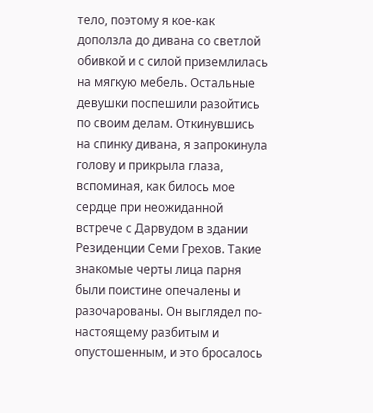тело, поэтому я кое-как доползла до дивана со светлой обивкой и с силой приземлилась на мягкую мебель. Остальные девушки поспешили разойтись по своим делам. Откинувшись на спинку дивана, я запрокинула голову и прикрыла глаза, вспоминая, как билось мое сердце при неожиданной встрече с Дарвудом в здании Резиденции Семи Грехов. Такие знакомые черты лица парня были поистине опечалены и разочарованы. Он выглядел по-настоящему разбитым и опустошенным, и это бросалось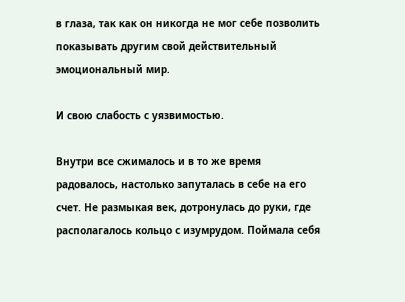в глаза, так как он никогда не мог себе позволить показывать другим свой действительный эмоциональный мир.

И свою слабость с уязвимостью.

Внутри все сжималось и в то же время радовалось, настолько запуталась в себе на его счет. Не размыкая век, дотронулась до руки, где располагалось кольцо с изумрудом. Поймала себя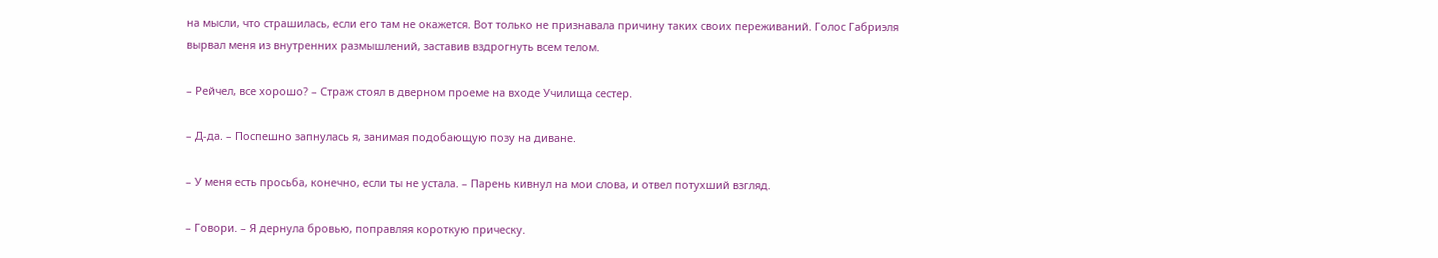на мысли, что страшилась, если его там не окажется. Вот только не признавала причину таких своих переживаний. Голос Габриэля вырвал меня из внутренних размышлений, заставив вздрогнуть всем телом.

– Рейчел, все хорошо? – Страж стоял в дверном проеме на входе Училища сестер.

– Д-да. – Поспешно запнулась я, занимая подобающую позу на диване.

– У меня есть просьба, конечно, если ты не устала. – Парень кивнул на мои слова, и отвел потухший взгляд.

– Говори. – Я дернула бровью, поправляя короткую прическу.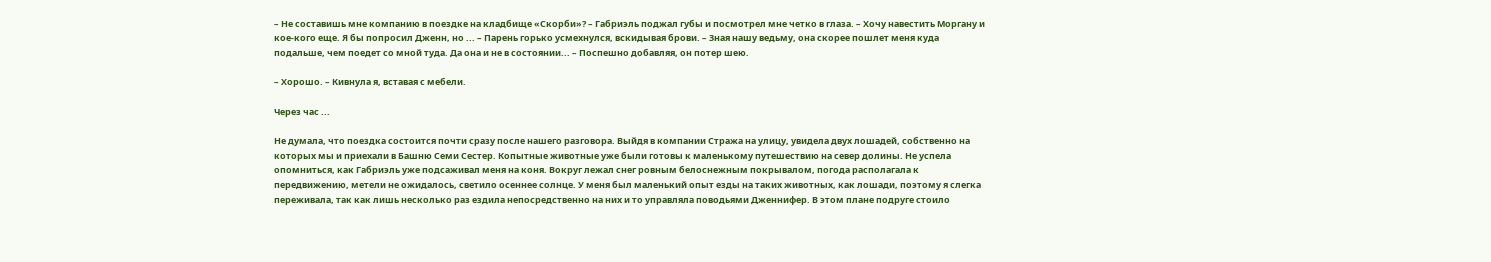– Не составишь мне компанию в поездке на кладбище «Скорби»? – Габриэль поджал губы и посмотрел мне четко в глаза. – Хочу навестить Моргану и кое-кого еще. Я бы попросил Дженн, но ... – Парень горько усмехнулся, вскидывая брови. – Зная нашу ведьму, она скорее пошлет меня куда подальше, чем поедет со мной туда. Да она и не в состоянии... – Поспешно добавляя, он потер шею.

– Хорошо. – Кивнула я, вставая с мебели.

Через час ...

Не думала, что поездка состоится почти сразу после нашего разговора. Выйдя в компании Стража на улицу, увидела двух лошадей, собственно на которых мы и приехали в Башню Семи Сестер. Копытные животные уже были готовы к маленькому путешествию на север долины. Не успела опомниться, как Габриэль уже подсаживал меня на коня. Вокруг лежал снег ровным белоснежным покрывалом, погода располагала к передвижению, метели не ожидалось, светило осеннее солнце. У меня был маленький опыт езды на таких животных, как лошади, поэтому я слегка переживала, так как лишь несколько раз ездила непосредственно на них и то управляла поводьями Дженнифер. В этом плане подруге стоило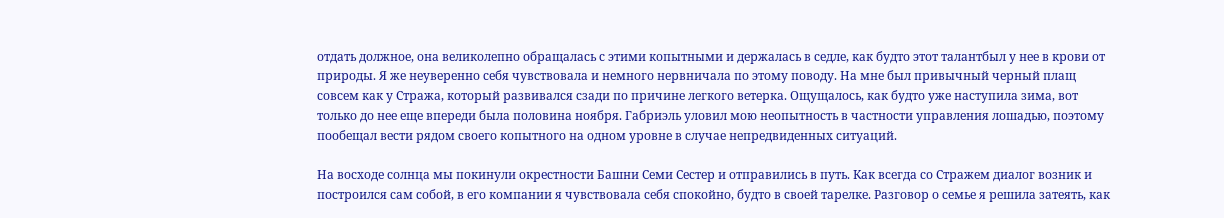отдать должное, она великолепно обращалась с этими копытными и держалась в седле, как будто этот талантбыл у нее в крови от природы. Я же неуверенно себя чувствовала и немного нервничала по этому поводу. На мне был привычный черный плащ совсем как у Стража, который развивался сзади по причине легкого ветерка. Ощущалось, как будто уже наступила зима, вот только до нее еще впереди была половина ноября. Габриэль уловил мою неопытность в частности управления лошадью, поэтому пообещал вести рядом своего копытного на одном уровне в случае непредвиденных ситуаций.

На восходе солнца мы покинули окрестности Башни Семи Сестер и отправились в путь. Как всегда со Стражем диалог возник и построился сам собой, в его компании я чувствовала себя спокойно, будто в своей тарелке. Разговор о семье я решила затеять, как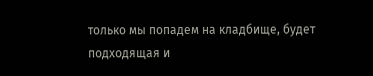только мы попадем на кладбище, будет подходящая и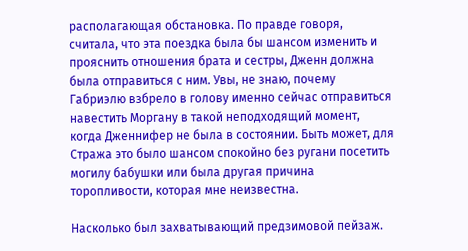располагающая обстановка. По правде говоря, считала, что эта поездка была бы шансом изменить и прояснить отношения брата и сестры, Дженн должна была отправиться с ним. Увы, не знаю, почему Габриэлю взбрело в голову именно сейчас отправиться навестить Моргану в такой неподходящий момент, когда Дженнифер не была в состоянии. Быть может, для Стража это было шансом спокойно без ругани посетить могилу бабушки или была другая причина торопливости, которая мне неизвестна.

Насколько был захватывающий предзимовой пейзаж.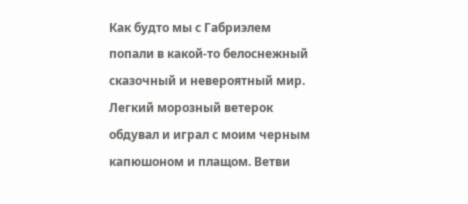Как будто мы с Габриэлем попали в какой-то белоснежный сказочный и невероятный мир. Легкий морозный ветерок обдувал и играл с моим черным капюшоном и плащом. Ветви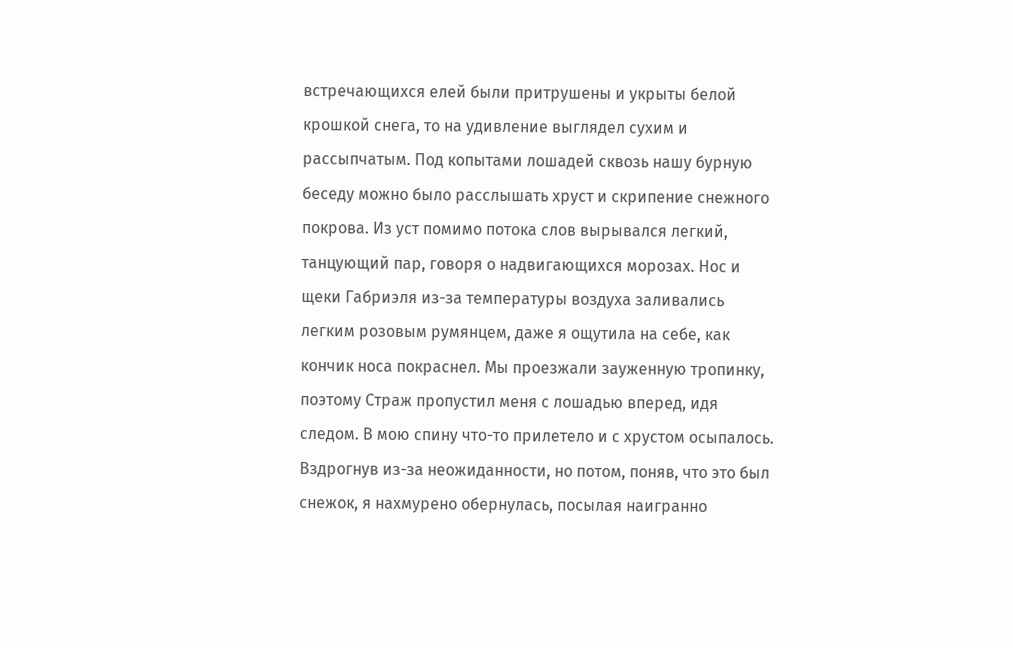встречающихся елей были притрушены и укрыты белой крошкой снега, то на удивление выглядел сухим и рассыпчатым. Под копытами лошадей сквозь нашу бурную беседу можно было расслышать хруст и скрипение снежного покрова. Из уст помимо потока слов вырывался легкий, танцующий пар, говоря о надвигающихся морозах. Нос и щеки Габриэля из-за температуры воздуха заливались легким розовым румянцем, даже я ощутила на себе, как кончик носа покраснел. Мы проезжали зауженную тропинку, поэтому Страж пропустил меня с лошадью вперед, идя следом. В мою спину что-то прилетело и с хрустом осыпалось. Вздрогнув из-за неожиданности, но потом, поняв, что это был снежок, я нахмурено обернулась, посылая наигранно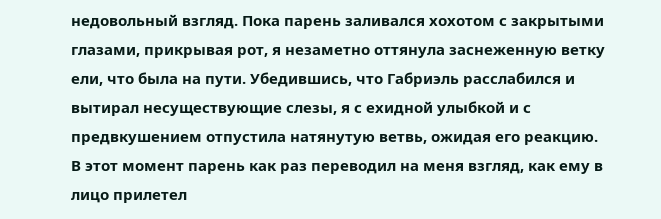недовольный взгляд. Пока парень заливался хохотом с закрытыми глазами, прикрывая рот, я незаметно оттянула заснеженную ветку ели, что была на пути. Убедившись, что Габриэль расслабился и вытирал несуществующие слезы, я с ехидной улыбкой и с предвкушением отпустила натянутую ветвь, ожидая его реакцию. В этот момент парень как раз переводил на меня взгляд, как ему в лицо прилетел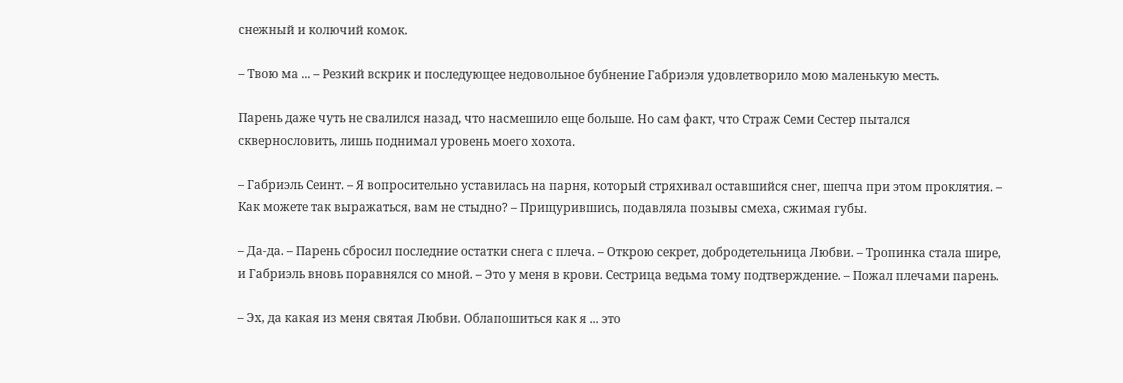снежный и колючий комок.

– Твою ма ... – Резкий вскрик и последующее недовольное бубнение Габриэля удовлетворило мою маленькую месть.

Парень даже чуть не свалился назад, что насмешило еще больше. Но сам факт, что Страж Семи Сестер пытался сквернословить, лишь поднимал уровень моего хохота.

– Габриэль Сеинт. – Я вопросительно уставилась на парня, который стряхивал оставшийся снег, шепча при этом проклятия. – Как можете так выражаться, вам не стыдно? – Прищурившись, подавляла позывы смеха, сжимая губы.

– Да-да. – Парень сбросил последние остатки снега с плеча. – Открою секрет, добродетельница Любви. – Тропинка стала шире, и Габриэль вновь поравнялся со мной. – Это у меня в крови. Сестрица ведьма тому подтверждение. – Пожал плечами парень.

– Эх, да какая из меня святая Любви. Облапошиться как я ... это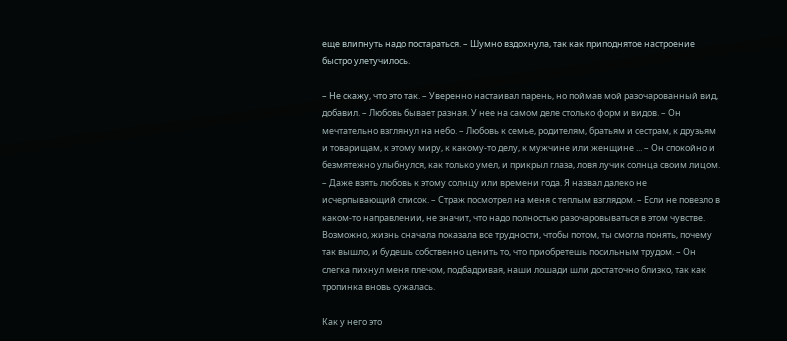еще влипнуть надо постараться. – Шумно вздохнула, так как приподнятое настроение быстро улетучилось.

– Не скажу, что это так. – Уверенно настаивал парень, но поймав мой разочарованный вид, добавил. – Любовь бывает разная. У нее на самом деле столько форм и видов. – Он мечтательно взглянул на небо. – Любовь к семье, родителям, братьям и сестрам, к друзьям и товарищам, к этому миру, к какому-то делу, к мужчине или женщине ... – Он спокойно и безмятежно улыбнулся, как только умел, и прикрыл глаза, ловя лучик солнца своим лицом. – Даже взять любовь к этому солнцу или времени года. Я назвал далеко не исчерпывающий список. – Страж посмотрел на меня с теплым взглядом. – Если не повезло в каком-то направлении, не значит, что надо полностью разочаровываться в этом чувстве. Возможно, жизнь сначала показала все трудности, чтобы потом, ты смогла понять, почему так вышло, и будешь собственно ценить то, что приобретешь посильным трудом. – Он слегка пихнул меня плечом, подбадривая, наши лошади шли достаточно близко, так как тропинка вновь сужалась.

Как у него это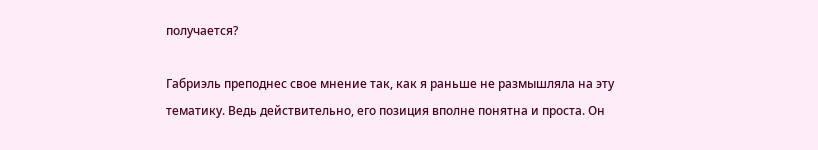получается?

Габриэль преподнес свое мнение так, как я раньше не размышляла на эту тематику. Ведь действительно, его позиция вполне понятна и проста. Он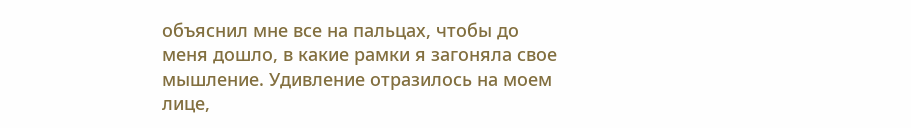объяснил мне все на пальцах, чтобы до меня дошло, в какие рамки я загоняла свое мышление. Удивление отразилось на моем лице,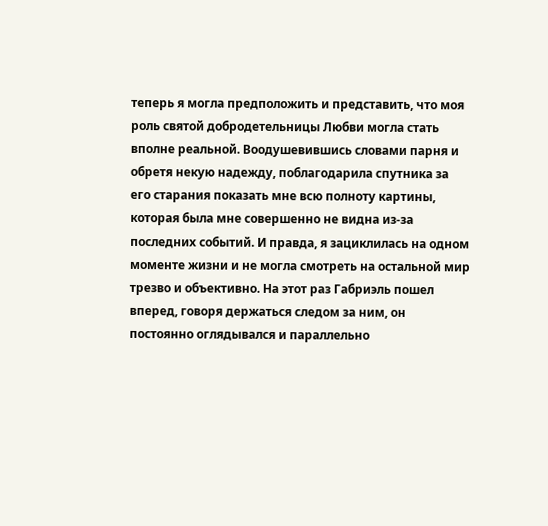теперь я могла предположить и представить, что моя роль святой добродетельницы Любви могла стать вполне реальной. Воодушевившись словами парня и обретя некую надежду, поблагодарила спутника за его старания показать мне всю полноту картины, которая была мне совершенно не видна из-за последних событий. И правда, я зациклилась на одном моменте жизни и не могла смотреть на остальной мир трезво и объективно. На этот раз Габриэль пошел вперед, говоря держаться следом за ним, он постоянно оглядывался и параллельно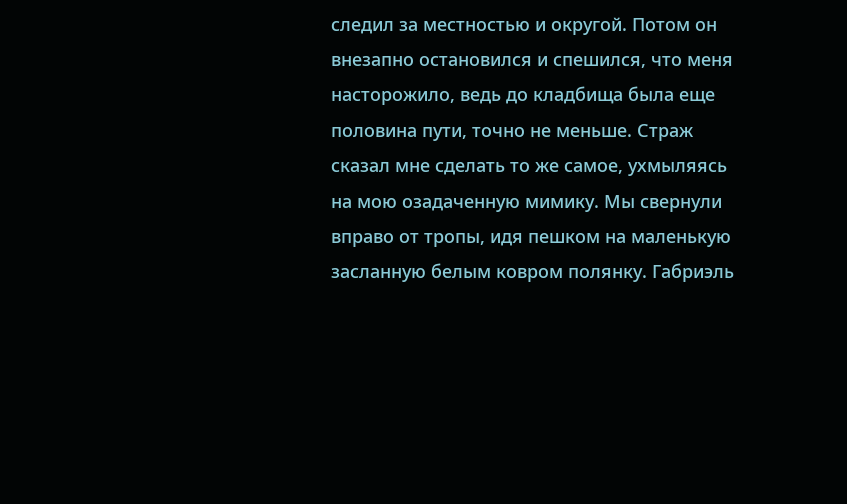следил за местностью и округой. Потом он внезапно остановился и спешился, что меня насторожило, ведь до кладбища была еще половина пути, точно не меньше. Страж сказал мне сделать то же самое, ухмыляясь на мою озадаченную мимику. Мы свернули вправо от тропы, идя пешком на маленькую засланную белым ковром полянку. Габриэль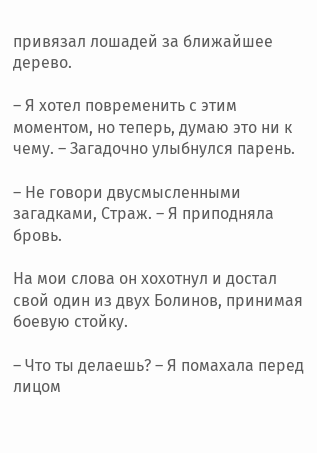привязал лошадей за ближайшее дерево.

– Я хотел повременить с этим моментом, но теперь, думаю это ни к чему. – Загадочно улыбнулся парень.

– Не говори двусмысленными загадками, Страж. – Я приподняла бровь.

На мои слова он хохотнул и достал свой один из двух Болинов, принимая боевую стойку.

– Что ты делаешь? – Я помахала перед лицом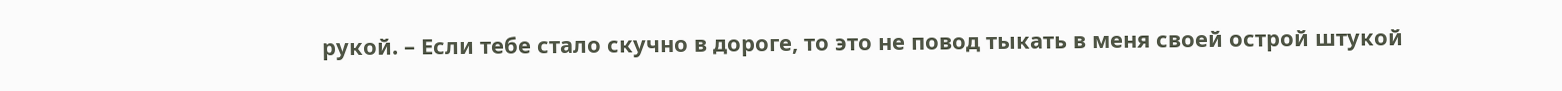рукой. – Если тебе стало скучно в дороге, то это не повод тыкать в меня своей острой штукой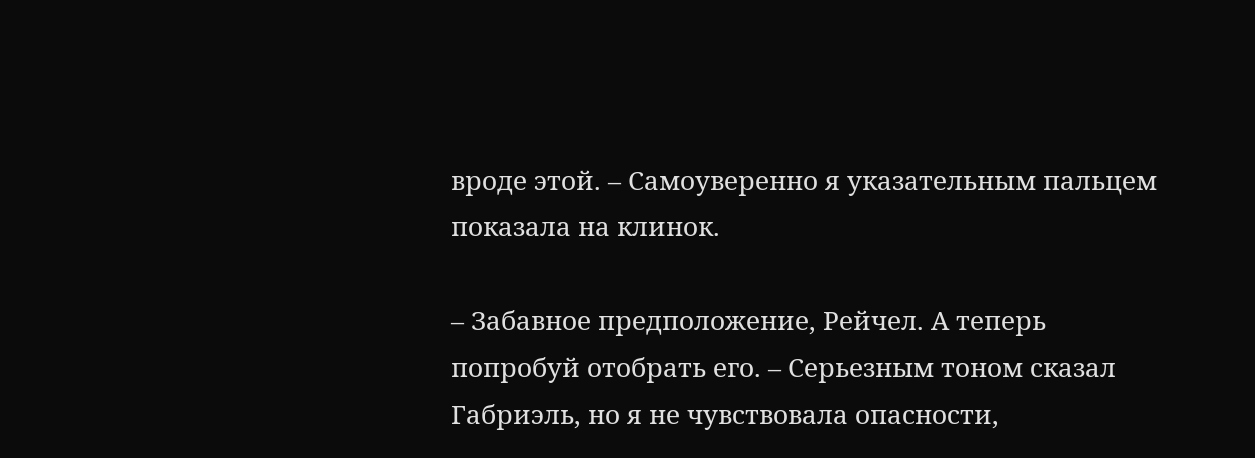вроде этой. – Самоуверенно я указательным пальцем показала на клинок.

– Забавное предположение, Рейчел. А теперь попробуй отобрать его. – Серьезным тоном сказал Габриэль, но я не чувствовала опасности,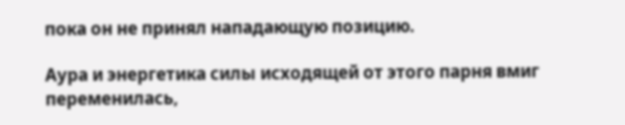пока он не принял нападающую позицию.

Аура и энергетика силы исходящей от этого парня вмиг переменилась,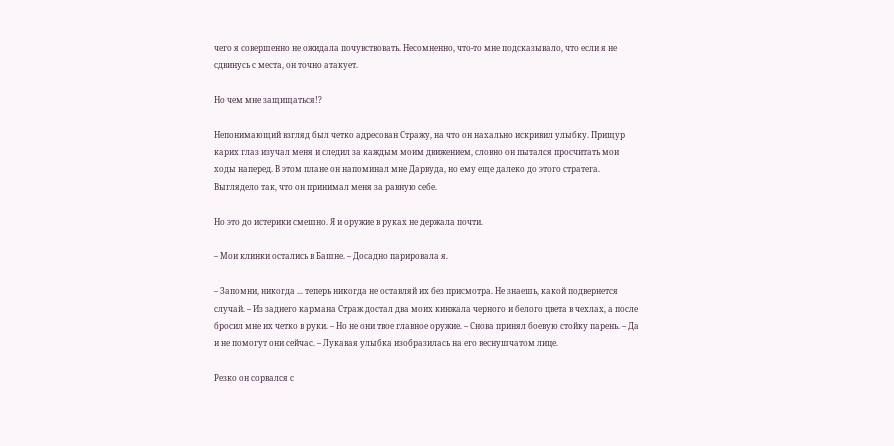чего я совершенно не ожидала почувствовать. Несомненно, что-то мне подсказывало, что если я не сдвинусь с места, он точно атакует.

Но чем мне защищаться!?

Непонимающий взгляд был четко адресован Стражу, на что он нахально искривил улыбку. Прищур карих глаз изучал меня и следил за каждым моим движением, словно он пытался просчитать мои ходы наперед. В этом плане он напоминал мне Дарвуда, но ему еще далеко до этого стратега. Выглядело так, что он принимал меня за равную себе.

Но это до истерики смешно. Я и оружие в руках не держала почти.

– Мои клинки остались в Башне. – Досадно парировала я.

– Запомни, никогда ... теперь никогда не оставляй их без присмотра. Не знаешь, какой подвернется случай. – Из заднего кармана Страж достал два моих кинжала черного и белого цвета в чехлах, а после бросил мне их четко в руки. – Но не они твое главное оружие. – Снова принял боевую стойку парень. – Да и не помогут они сейчас. – Лукавая улыбка изобразилась на его веснушчатом лице.

Резко он сорвался с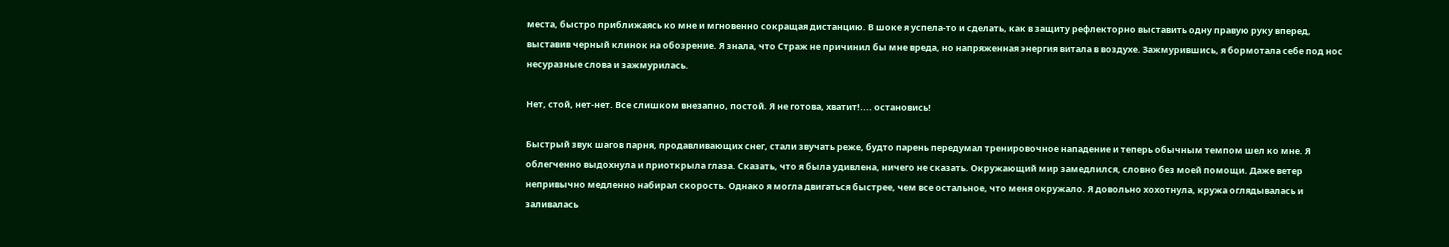места, быстро приближаясь ко мне и мгновенно сокращая дистанцию. В шоке я успела-то и сделать, как в защиту рефлекторно выставить одну правую руку вперед, выставив черный клинок на обозрение. Я знала, что Страж не причинил бы мне вреда, но напряженная энергия витала в воздухе. Зажмурившись, я бормотала себе под нос несуразные слова и зажмурилась.

Нет, стой, нет-нет. Все слишком внезапно, постой. Я не готова, хватит!.... остановись!

Быстрый звук шагов парня, продавливающих снег, стали звучать реже, будто парень передумал тренировочное нападение и теперь обычным темпом шел ко мне. Я облегченно выдохнула и приоткрыла глаза. Сказать, что я была удивлена, ничего не сказать. Окружающий мир замедлился, словно без моей помощи. Даже ветер непривычно медленно набирал скорость. Однако я могла двигаться быстрее, чем все остальное, что меня окружало. Я довольно хохотнула, кружа оглядывалась и заливалась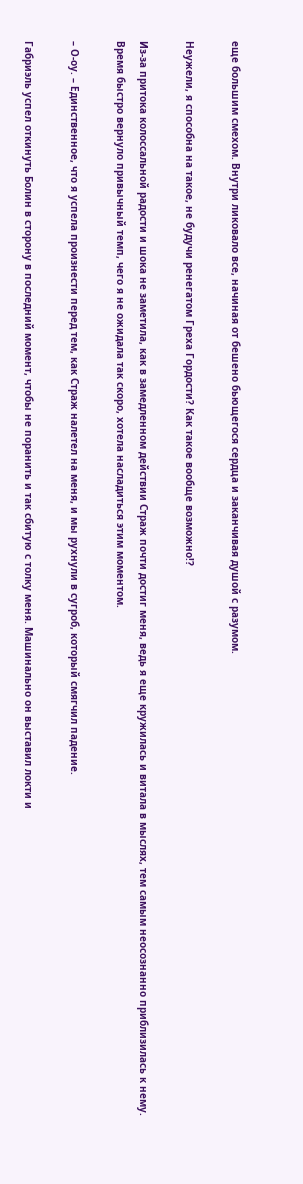еще большим смехом. Внутри ликовало все, начиная от бешено бьющегося сердца и заканчивая душой с разумом.

Неужели, я способна на такое, не будучи ренегатом Греха Гордости? Как такое вообще возможно!?

Из-за притока колоссальной радости и шока не заметила, как в замедленном действии Страж почти достиг меня, ведь я еще кружилась и витала в мыслях, тем самым неосознанно приблизилась к нему. Время быстро вернуло привычный темп, чего я не ожидала так скоро, хотела насладиться этим моментом.

– О-оу. – Единственное, что я успела произнести перед тем, как Страж налетел на меня, и мы рухнули в сугроб, который смягчил падение.

Габриэль успел откинуть Болин в сторону в последний момент, чтобы не поранить и так сбитую с толку меня. Машинально он выставил локти и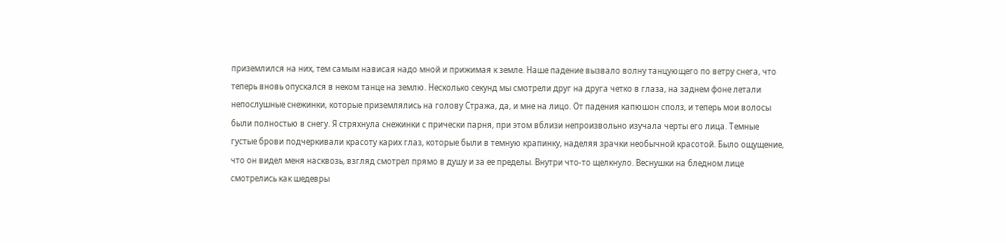приземлился на них, тем самым нависая надо мной и прижимая к земле. Наше падение вызвало волну танцующего по ветру снега, что теперь вновь опускался в неком танце на землю. Несколько секунд мы смотрели друг на друга четко в глаза, на заднем фоне летали непослушные снежинки, которые приземлялись на голову Стража, да, и мне на лицо. От падения капюшон сполз, и теперь мои волосы были полностью в снегу. Я стряхнула снежинки с прически парня, при этом вблизи непроизвольно изучала черты его лица. Темные густые брови подчеркивали красоту карих глаз, которые были в темную крапинку, наделяя зрачки необычной красотой. Было ощущение, что он видел меня насквозь, взгляд смотрел прямо в душу и за ее пределы. Внутри что-то щелкнуло. Веснушки на бледном лице смотрелись как шедевры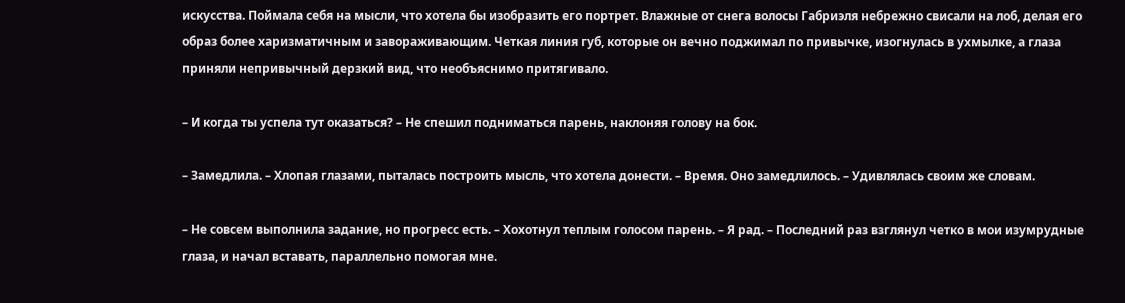искусства. Поймала себя на мысли, что хотела бы изобразить его портрет. Влажные от снега волосы Габриэля небрежно свисали на лоб, делая его образ более харизматичным и завораживающим. Четкая линия губ, которые он вечно поджимал по привычке, изогнулась в ухмылке, а глаза приняли непривычный дерзкий вид, что необъяснимо притягивало.

– И когда ты успела тут оказаться? – Не спешил подниматься парень, наклоняя голову на бок.

– Замедлила. – Хлопая глазами, пыталась построить мысль, что хотела донести. – Время. Оно замедлилось. – Удивлялась своим же словам.

– Не совсем выполнила задание, но прогресс есть. – Хохотнул теплым голосом парень. – Я рад. – Последний раз взглянул четко в мои изумрудные глаза, и начал вставать, параллельно помогая мне.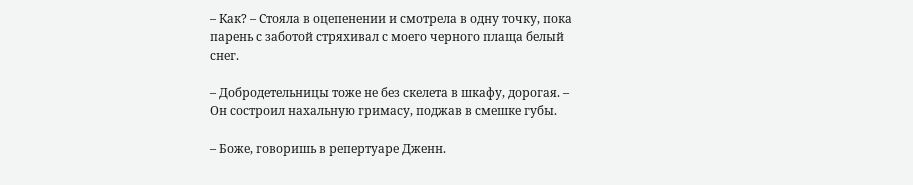– Как? – Стояла в оцепенении и смотрела в одну точку, пока парень с заботой стряхивал с моего черного плаща белый снег.

– Добродетельницы тоже не без скелета в шкафу, дорогая. – Он состроил нахальную гримасу, поджав в смешке губы.

– Боже, говоришь в репертуаре Дженн.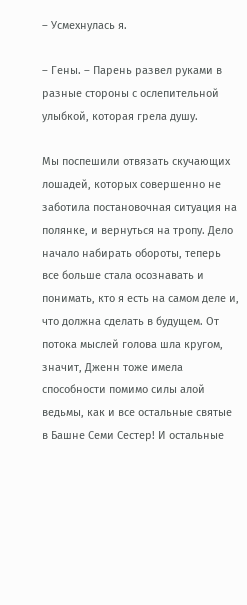– Усмехнулась я.

– Гены. – Парень развел руками в разные стороны с ослепительной улыбкой, которая грела душу.

Мы поспешили отвязать скучающих лошадей, которых совершенно не заботила постановочная ситуация на полянке, и вернуться на тропу. Дело начало набирать обороты, теперь все больше стала осознавать и понимать, кто я есть на самом деле и, что должна сделать в будущем. От потока мыслей голова шла кругом, значит, Дженн тоже имела способности помимо силы алой ведьмы, как и все остальные святые в Башне Семи Сестер! И остальные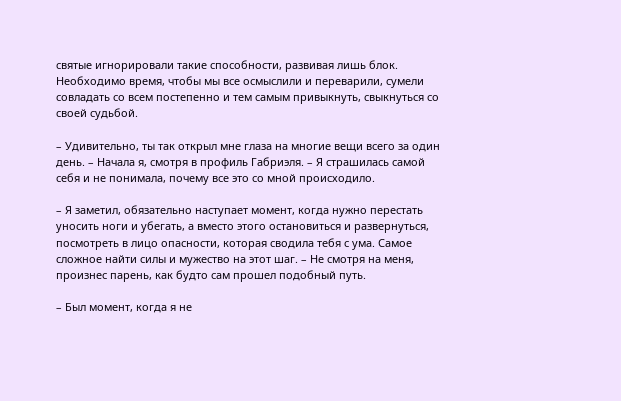святые игнорировали такие способности, развивая лишь блок. Необходимо время, чтобы мы все осмыслили и переварили, сумели совладать со всем постепенно и тем самым привыкнуть, свыкнуться со своей судьбой.

– Удивительно, ты так открыл мне глаза на многие вещи всего за один день. – Начала я, смотря в профиль Габриэля. – Я страшилась самой себя и не понимала, почему все это со мной происходило.

– Я заметил, обязательно наступает момент, когда нужно перестать уносить ноги и убегать, а вместо этого остановиться и развернуться, посмотреть в лицо опасности, которая сводила тебя с ума. Самое сложное найти силы и мужество на этот шаг. – Не смотря на меня, произнес парень, как будто сам прошел подобный путь.

– Был момент, когда я не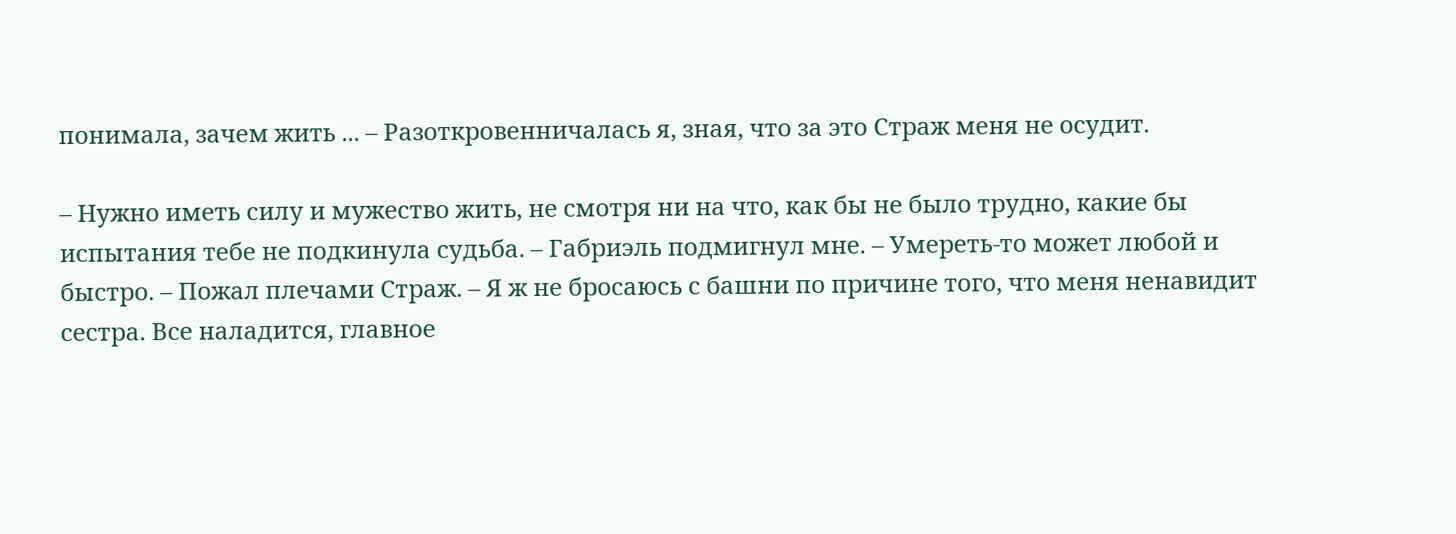понимала, зачем жить ... – Разоткровенничалась я, зная, что за это Страж меня не осудит.

– Нужно иметь силу и мужество жить, не смотря ни на что, как бы не было трудно, какие бы испытания тебе не подкинула судьба. – Габриэль подмигнул мне. – Умереть-то может любой и быстро. – Пожал плечами Страж. – Я ж не бросаюсь с башни по причине того, что меня ненавидит сестра. Все наладится, главное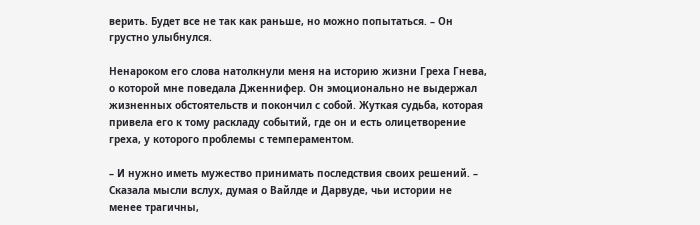верить. Будет все не так как раньше, но можно попытаться. – Он грустно улыбнулся.

Ненароком его слова натолкнули меня на историю жизни Греха Гнева, о которой мне поведала Дженнифер. Он эмоционально не выдержал жизненных обстоятельств и покончил с собой. Жуткая судьба, которая привела его к тому раскладу событий, где он и есть олицетворение греха, у которого проблемы с темпераментом.

– И нужно иметь мужество принимать последствия своих решений. – Сказала мысли вслух, думая о Вайлде и Дарвуде, чьи истории не менее трагичны,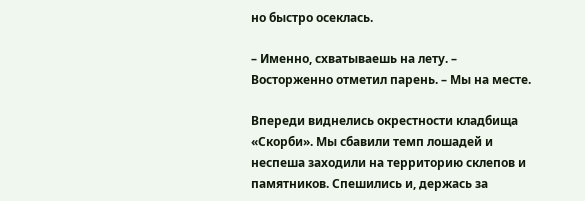но быстро осеклась.

– Именно, схватываешь на лету. – Восторженно отметил парень. – Мы на месте.

Впереди виднелись окрестности кладбища «Скорби». Мы сбавили темп лошадей и неспеша заходили на территорию склепов и памятников. Спешились и, держась за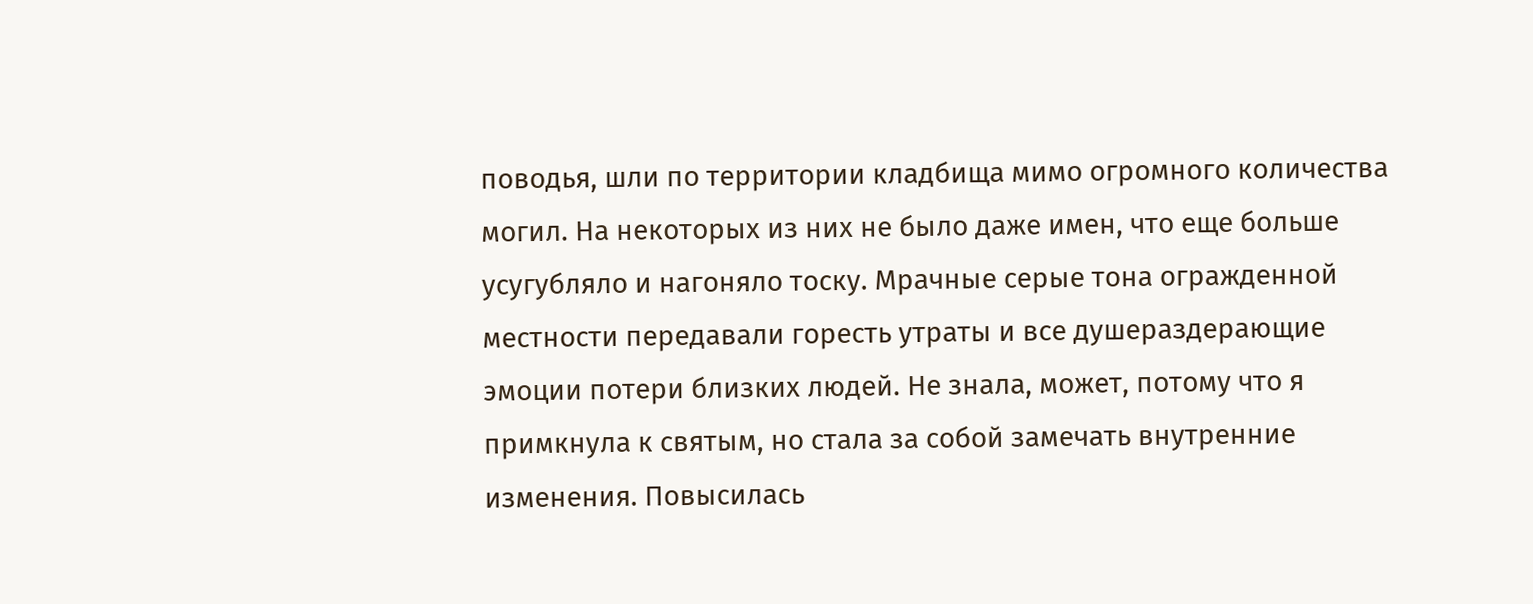поводья, шли по территории кладбища мимо огромного количества могил. На некоторых из них не было даже имен, что еще больше усугубляло и нагоняло тоску. Мрачные серые тона огражденной местности передавали горесть утраты и все душераздерающие эмоции потери близких людей. Не знала, может, потому что я примкнула к святым, но стала за собой замечать внутренние изменения. Повысилась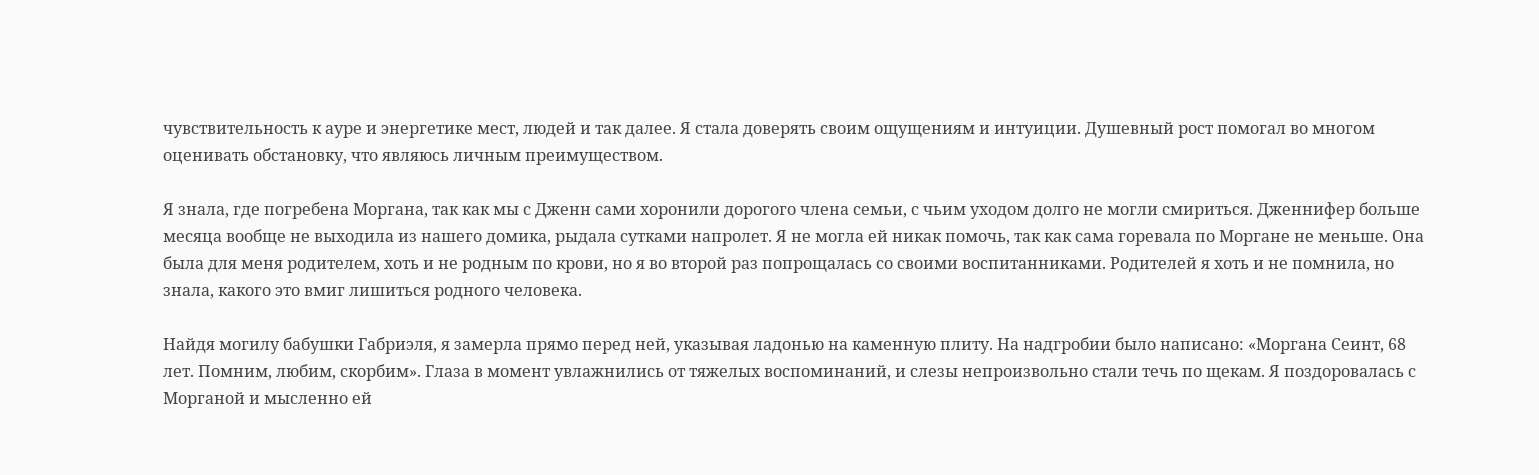чувствительность к ауре и энергетике мест, людей и так далее. Я стала доверять своим ощущениям и интуиции. Душевный рост помогал во многом оценивать обстановку, что являюсь личным преимуществом.

Я знала, где погребена Моргана, так как мы с Дженн сами хоронили дорогого члена семьи, с чьим уходом долго не могли смириться. Дженнифер больше месяца вообще не выходила из нашего домика, рыдала сутками напролет. Я не могла ей никак помочь, так как сама горевала по Моргане не меньше. Она была для меня родителем, хоть и не родным по крови, но я во второй раз попрощалась со своими воспитанниками. Родителей я хоть и не помнила, но знала, какого это вмиг лишиться родного человека.

Найдя могилу бабушки Габриэля, я замерла прямо перед ней, указывая ладонью на каменную плиту. На надгробии было написано: «Моргана Сеинт, 68 лет. Помним, любим, скорбим». Глаза в момент увлажнились от тяжелых воспоминаний, и слезы непроизвольно стали течь по щекам. Я поздоровалась с Морганой и мысленно ей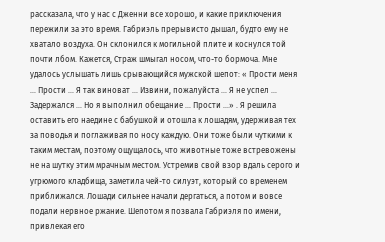рассказала, что у нас с Дженни все хорошо, и какие приключения пережили за это время. Габриэль прерывисто дышал, будто ему не хватало воздуха. Он склонился к могильной плите и коснулся той почти лбом. Кажется, Страж шмыгал носом, что-то бормоча. Мне удалось услышать лишь срывающийся мужской шепот: « Прости меня ... Прости ... Я так виноват ... Извини, пожалуйста ... Я не успел ... Задержался ... Но я выполнил обещание ... Прости ...» . Я решила оставить его наедине с бабушкой и отошла к лошадям, удерживая тех за поводья и поглаживая по носу каждую. Они тоже были чуткими к таким местам, поэтому ощущалось, что животные тоже встревожены не на шутку этим мрачным местом. Устремив свой взор вдаль серого и угрюмого кладбища, заметила чей-то силуэт, который со временем приближался. Лошади сильнее начали дергаться, а потом и вовсе подали нервное ржание. Шепотом я позвала Габриэля по имени, привлекая его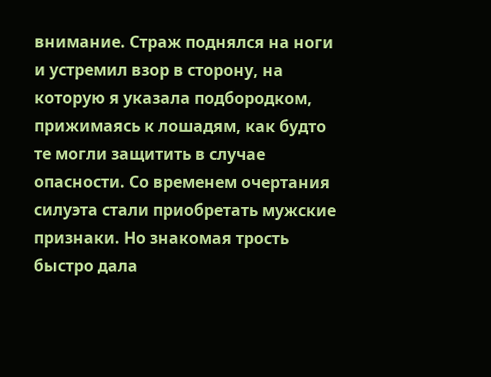внимание. Страж поднялся на ноги и устремил взор в сторону, на которую я указала подбородком, прижимаясь к лошадям, как будто те могли защитить в случае опасности. Со временем очертания силуэта стали приобретать мужские признаки. Но знакомая трость быстро дала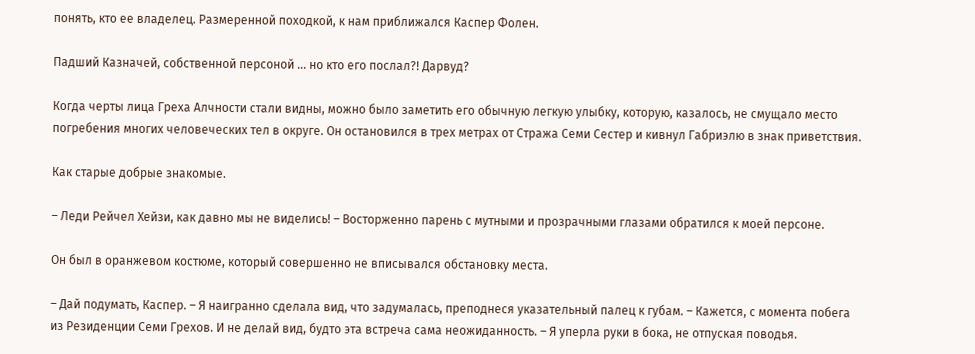понять, кто ее владелец. Размеренной походкой, к нам приближался Каспер Фолен.

Падший Казначей, собственной персоной ... но кто его послал?! Дарвуд?

Когда черты лица Греха Алчности стали видны, можно было заметить его обычную легкую улыбку, которую, казалось, не смущало место погребения многих человеческих тел в округе. Он остановился в трех метрах от Стража Семи Сестер и кивнул Габриэлю в знак приветствия.

Как старые добрые знакомые.

– Леди Рейчел Хейзи, как давно мы не виделись! – Восторженно парень с мутными и прозрачными глазами обратился к моей персоне.

Он был в оранжевом костюме, который совершенно не вписывался обстановку места.

– Дай подумать, Каспер. – Я наигранно сделала вид, что задумалась, преподнеся указательный палец к губам. – Кажется, с момента побега из Резиденции Семи Грехов. И не делай вид, будто эта встреча сама неожиданность. – Я уперла руки в бока, не отпуская поводья.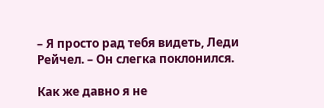– Я просто рад тебя видеть, Леди Рейчел. – Он слегка поклонился.

Как же давно я не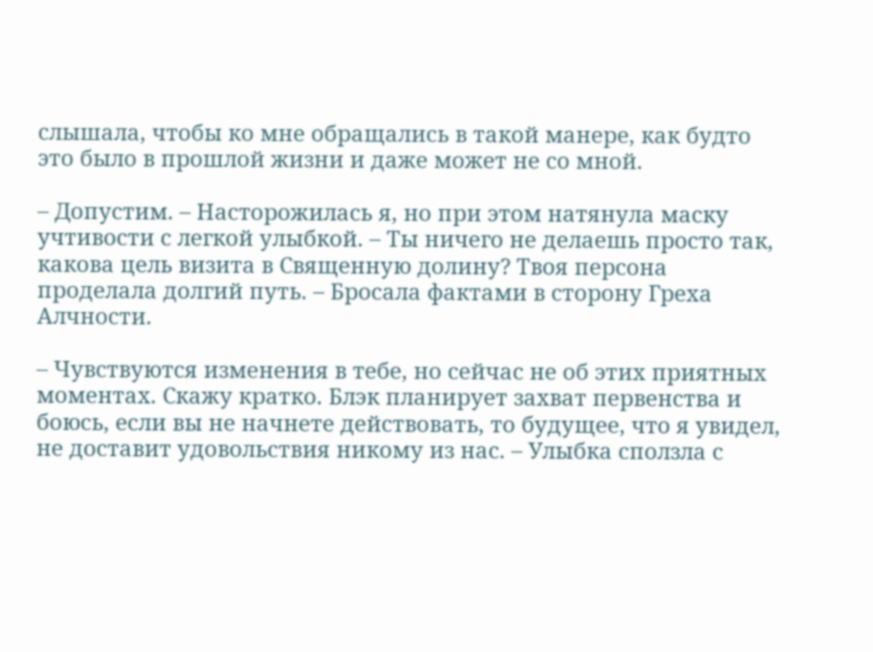слышала, чтобы ко мне обращались в такой манере, как будто это было в прошлой жизни и даже может не со мной.

– Допустим. – Насторожилась я, но при этом натянула маску учтивости с легкой улыбкой. – Ты ничего не делаешь просто так, какова цель визита в Священную долину? Твоя персона проделала долгий путь. – Бросала фактами в сторону Греха Алчности.

– Чувствуются изменения в тебе, но сейчас не об этих приятных моментах. Скажу кратко. Блэк планирует захват первенства и боюсь, если вы не начнете действовать, то будущее, что я увидел, не доставит удовольствия никому из нас. – Улыбка сползла с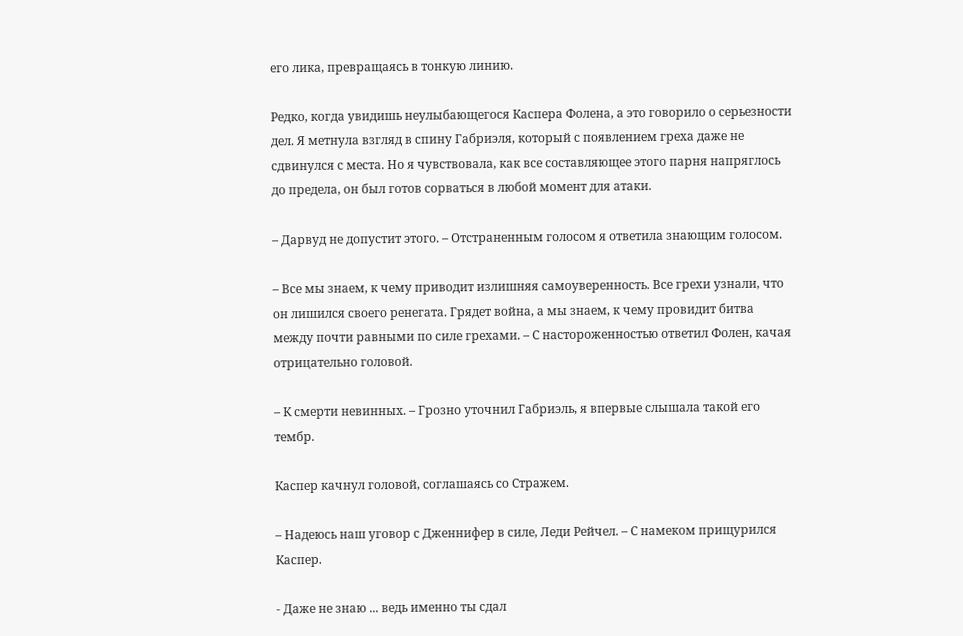его лика, превращаясь в тонкую линию.

Редко, когда увидишь неулыбающегося Каспера Фолена, а это говорило о серьезности дел. Я метнула взгляд в спину Габриэля, который с появлением греха даже не сдвинулся с места. Но я чувствовала, как все составляющее этого парня напряглось до предела, он был готов сорваться в любой момент для атаки.

– Дарвуд не допустит этого. – Отстраненным голосом я ответила знающим голосом.

– Все мы знаем, к чему приводит излишняя самоуверенность. Все грехи узнали, что он лишился своего ренегата. Грядет война, а мы знаем, к чему провидит битва между почти равными по силе грехами. – С настороженностью ответил Фолен, качая отрицательно головой.

– К смерти невинных. – Грозно уточнил Габриэль, я впервые слышала такой его тембр.

Каспер качнул головой, соглашаясь со Стражем.

– Надеюсь наш уговор с Дженнифер в силе, Леди Рейчел. – С намеком прищурился Каспер.

- Даже не знаю ... ведь именно ты сдал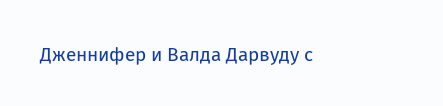Дженнифер и Валда Дарвуду с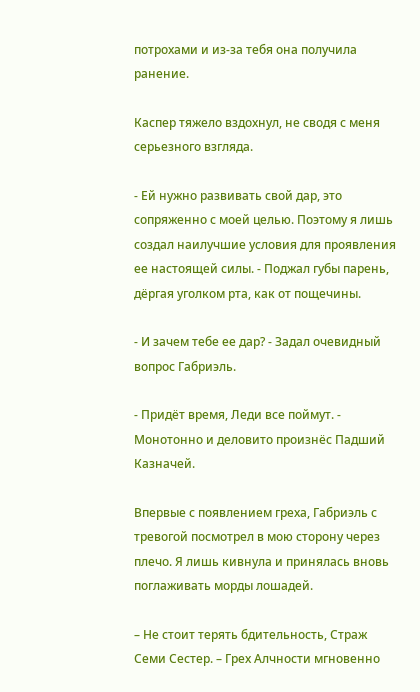потрохами и из-за тебя она получила ранение.

Каспер тяжело вздохнул, не сводя с меня серьезного взгляда.

- Ей нужно развивать свой дар, это сопряженно с моей целью. Поэтому я лишь создал наилучшие условия для проявления ее настоящей силы. - Поджал губы парень, дёргая уголком рта, как от пощечины.

- И зачем тебе ее дар? - Задал очевидный вопрос Габриэль.

- Придёт время, Леди все поймут. - Монотонно и деловито произнёс Падший Казначей.

Впервые с появлением греха, Габриэль с тревогой посмотрел в мою сторону через плечо. Я лишь кивнула и принялась вновь поглаживать морды лошадей.

– Не стоит терять бдительность, Страж Семи Сестер. – Грех Алчности мгновенно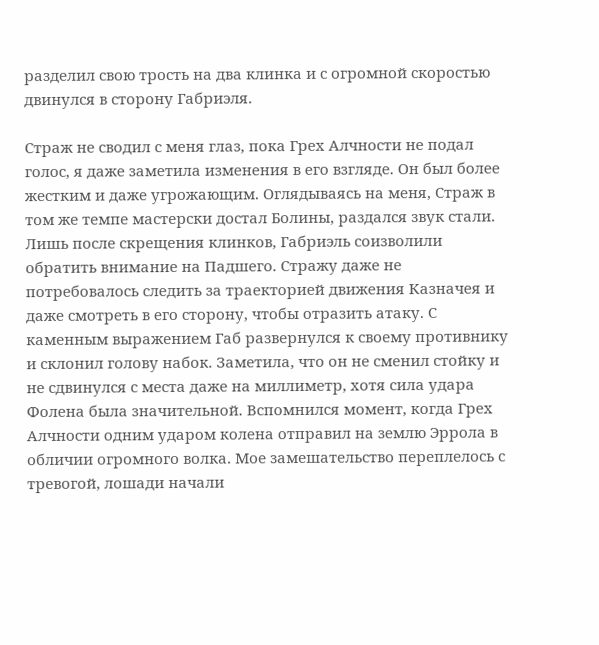разделил свою трость на два клинка и с огромной скоростью двинулся в сторону Габриэля.

Страж не сводил с меня глаз, пока Грех Алчности не подал голос, я даже заметила изменения в его взгляде. Он был более жестким и даже угрожающим. Оглядываясь на меня, Страж в том же темпе мастерски достал Болины, раздался звук стали. Лишь после скрещения клинков, Габриэль соизволили обратить внимание на Падшего. Стражу даже не потребовалось следить за траекторией движения Казначея и даже смотреть в его сторону, чтобы отразить атаку. С каменным выражением Габ развернулся к своему противнику и склонил голову набок. Заметила, что он не сменил стойку и не сдвинулся с места даже на миллиметр, хотя сила удара Фолена была значительной. Вспомнился момент, когда Грех Алчности одним ударом колена отправил на землю Эррола в обличии огромного волка. Мое замешательство переплелось с тревогой, лошади начали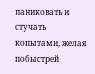паниковать и стучать копытами, желая побыстрей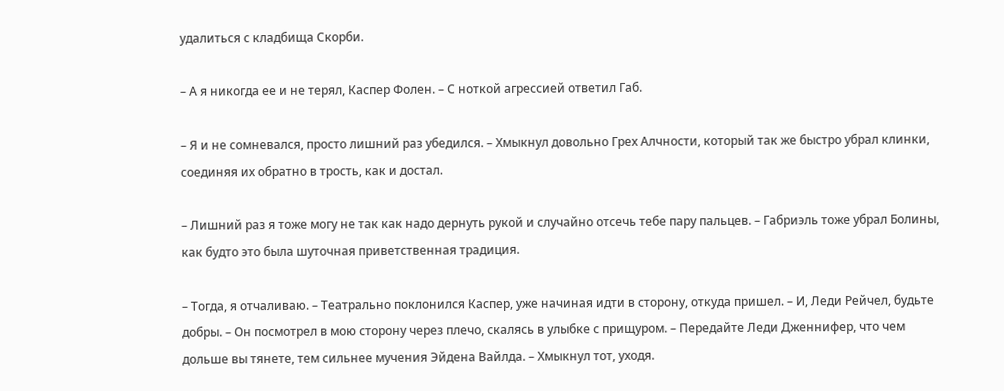удалиться с кладбища Скорби.

– А я никогда ее и не терял, Каспер Фолен. – С ноткой агрессией ответил Габ.

– Я и не сомневался, просто лишний раз убедился. – Хмыкнул довольно Грех Алчности, который так же быстро убрал клинки, соединяя их обратно в трость, как и достал.

– Лишний раз я тоже могу не так как надо дернуть рукой и случайно отсечь тебе пару пальцев. – Габриэль тоже убрал Болины, как будто это была шуточная приветственная традиция.

– Тогда, я отчаливаю. – Театрально поклонился Каспер, уже начиная идти в сторону, откуда пришел. – И, Леди Рейчел, будьте добры. – Он посмотрел в мою сторону через плечо, скалясь в улыбке с прищуром. – Передайте Леди Дженнифер, что чем дольше вы тянете, тем сильнее мучения Эйдена Вайлда. – Хмыкнул тот, уходя.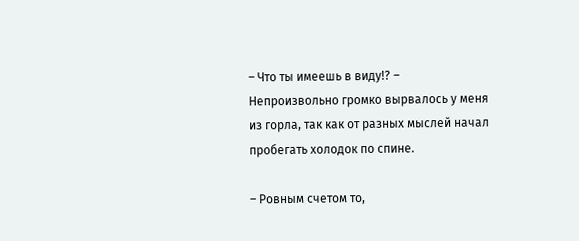– Что ты имеешь в виду!? – Непроизвольно громко вырвалось у меня из горла, так как от разных мыслей начал пробегать холодок по спине.

– Ровным счетом то,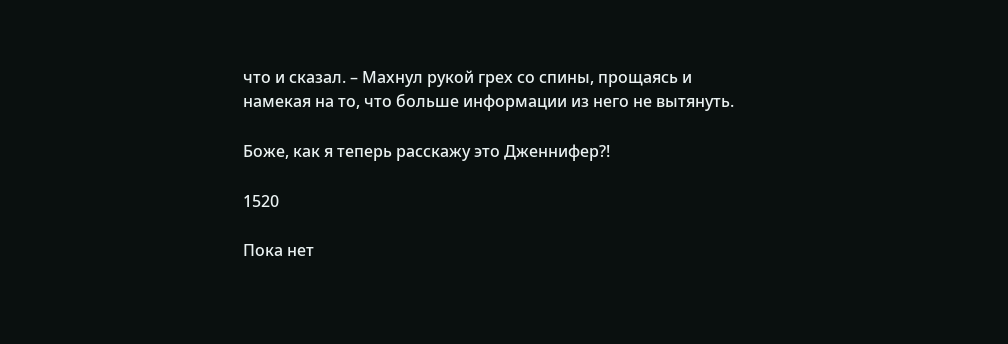что и сказал. – Махнул рукой грех со спины, прощаясь и намекая на то, что больше информации из него не вытянуть.

Боже, как я теперь расскажу это Дженнифер?!

1520

Пока нет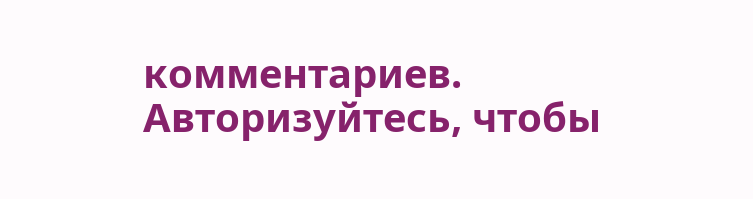комментариев. Авторизуйтесь, чтобы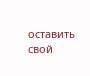оставить свой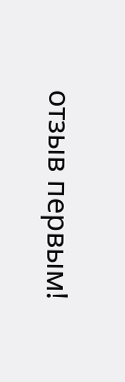отзыв первым!